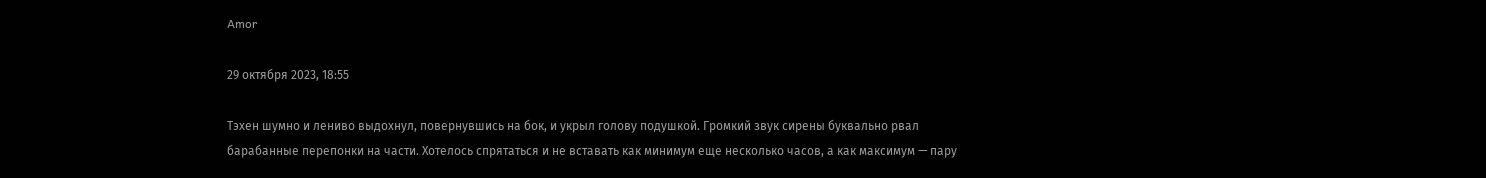Amor

29 октября 2023, 18:55

Тэхен шумно и лениво выдохнул, повернувшись на бок, и укрыл голову подушкой. Громкий звук сирены буквально рвал барабанные перепонки на части. Хотелось спрятаться и не вставать как минимум еще несколько часов, а как максимум — пару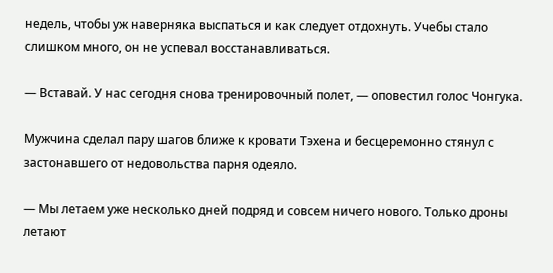недель, чтобы уж наверняка выспаться и как следует отдохнуть. Учебы стало слишком много, он не успевал восстанавливаться.

— Вставай. У нас сегодня снова тренировочный полет, — оповестил голос Чонгука.

Мужчина сделал пару шагов ближе к кровати Тэхена и бесцеремонно стянул с застонавшего от недовольства парня одеяло.

— Мы летаем уже несколько дней подряд и совсем ничего нового. Только дроны летают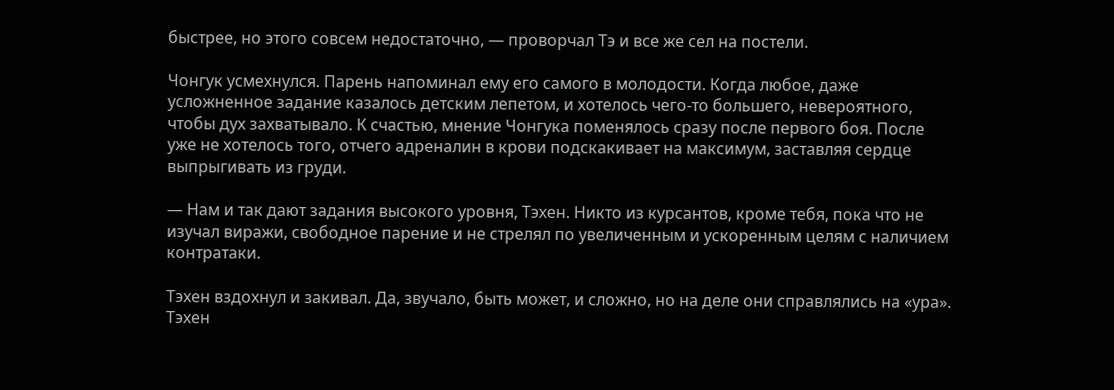быстрее, но этого совсем недостаточно, — проворчал Тэ и все же сел на постели.

Чонгук усмехнулся. Парень напоминал ему его самого в молодости. Когда любое, даже усложненное задание казалось детским лепетом, и хотелось чего-то большего, невероятного, чтобы дух захватывало. К счастью, мнение Чонгука поменялось сразу после первого боя. После уже не хотелось того, отчего адреналин в крови подскакивает на максимум, заставляя сердце выпрыгивать из груди.

— Нам и так дают задания высокого уровня, Тэхен. Никто из курсантов, кроме тебя, пока что не изучал виражи, свободное парение и не стрелял по увеличенным и ускоренным целям с наличием контратаки.

Тэхен вздохнул и закивал. Да, звучало, быть может, и сложно, но на деле они справлялись на «ура». Тэхен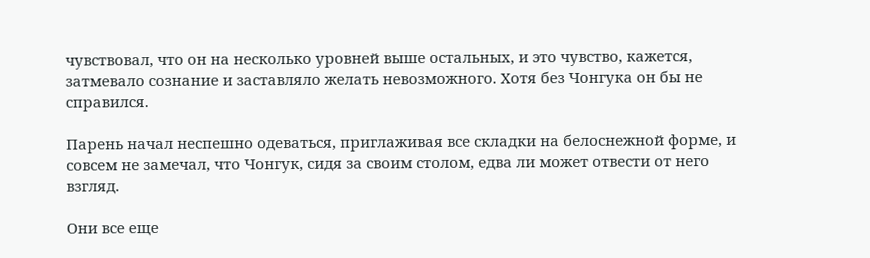чувствовал, что он на несколько уровней выше остальных, и это чувство, кажется, затмевало сознание и заставляло желать невозможного. Хотя без Чонгука он бы не справился.

Парень начал неспешно одеваться, приглаживая все складки на белоснежной форме, и совсем не замечал, что Чонгук, сидя за своим столом, едва ли может отвести от него взгляд.

Они все еще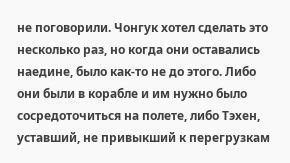не поговорили. Чонгук хотел сделать это несколько раз, но когда они оставались наедине, было как-то не до этого. Либо они были в корабле и им нужно было сосредоточиться на полете, либо Тэхен, уставший, не привыкший к перегрузкам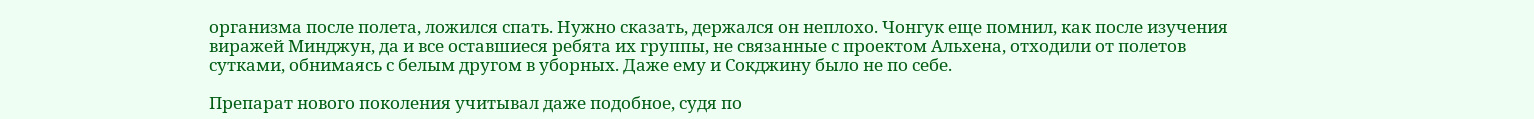организма после полета, ложился спать. Нужно сказать, держался он неплохо. Чонгук еще помнил, как после изучения виражей Минджун, да и все оставшиеся ребята их группы, не связанные с проектом Альхена, отходили от полетов сутками, обнимаясь с белым другом в уборных. Даже ему и Сокджину было не по себе.

Препарат нового поколения учитывал даже подобное, судя по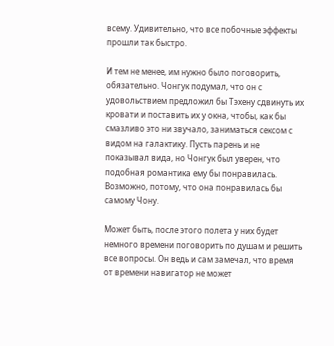всему. Удивительно, что все побочные эффекты прошли так быстро.

И тем не менее, им нужно было поговорить, обязательно. Чонгук подумал, что он с удовольствием предложил бы Тэхену сдвинуть их кровати и поставить их у окна, чтобы, как бы смазливо это ни звучало, заниматься сексом с видом на галактику. Пусть парень и не показывал вида, но Чонгук был уверен, что подобная романтика ему бы понравилась. Возможно, потому, что она понравилась бы самому Чону.

Может быть, после этого полета у них будет немного времени поговорить по душам и решить все вопросы. Он ведь и сам замечал, что время от времени навигатор не может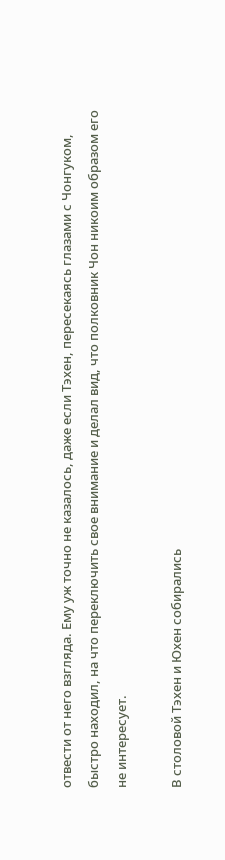отвести от него взгляда. Ему уж точно не казалось, даже если Тэхен, пересекаясь глазами с Чонгуком, быстро находил, на что переключить свое внимание и делал вид, что полковник Чон никоим образом его не интересует.

В столовой Тэхен и Юхен собирались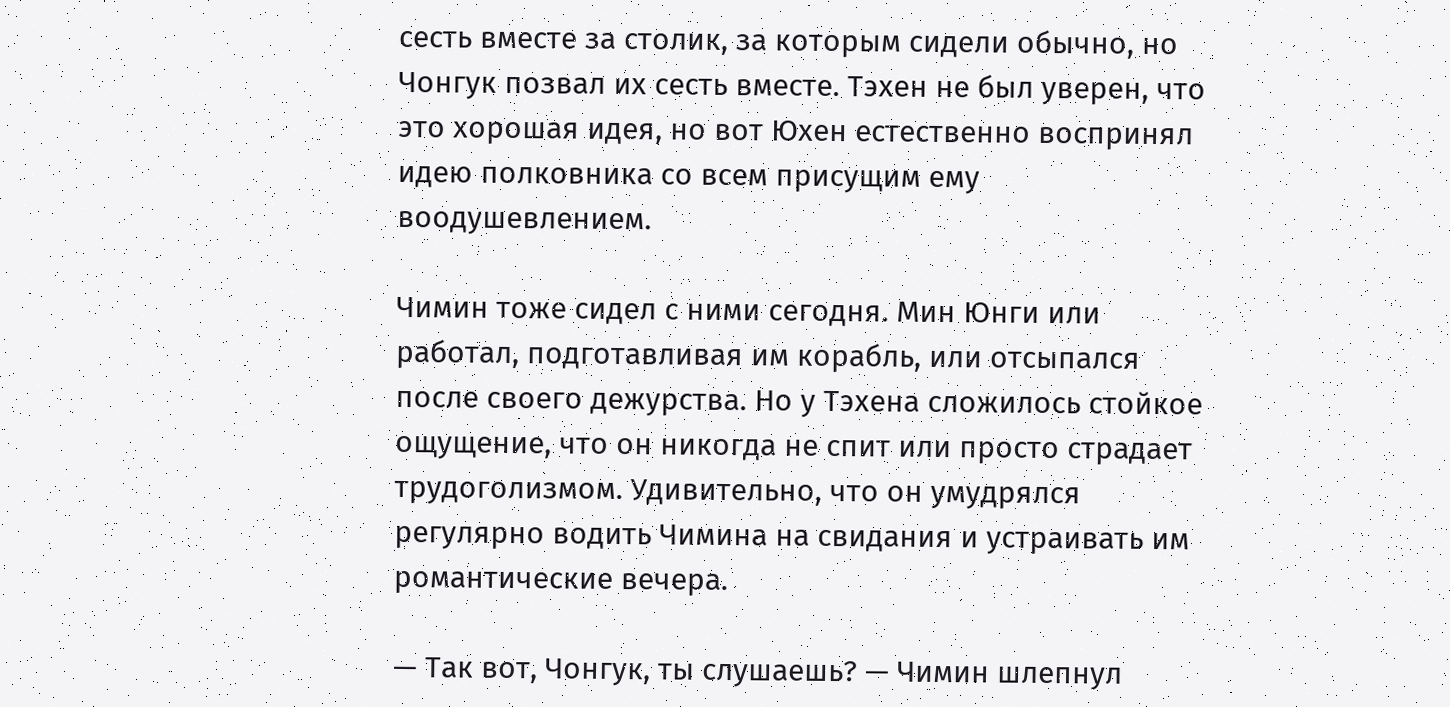сесть вместе за столик, за которым сидели обычно, но Чонгук позвал их сесть вместе. Тэхен не был уверен, что это хорошая идея, но вот Юхен естественно воспринял идею полковника со всем присущим ему воодушевлением.

Чимин тоже сидел с ними сегодня. Мин Юнги или работал, подготавливая им корабль, или отсыпался после своего дежурства. Но у Тэхена сложилось стойкое ощущение, что он никогда не спит или просто страдает трудоголизмом. Удивительно, что он умудрялся регулярно водить Чимина на свидания и устраивать им романтические вечера.

— Так вот, Чонгук, ты слушаешь? — Чимин шлепнул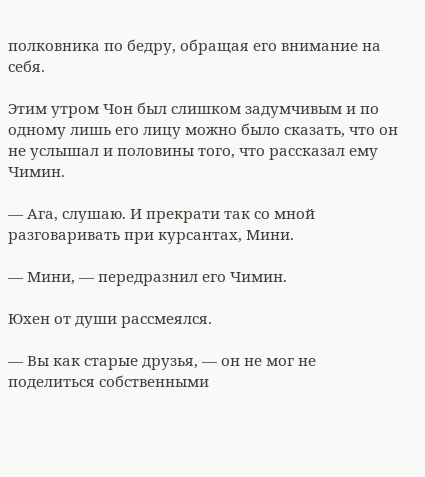полковника по бедру, обращая его внимание на себя.

Этим утром Чон был слишком задумчивым и по одному лишь его лицу можно было сказать, что он не услышал и половины того, что рассказал ему Чимин.

— Ага, слушаю. И прекрати так со мной разговаривать при курсантах, Мини.

— Мини, — передразнил его Чимин.

Юхен от души рассмеялся.

— Вы как старые друзья, — он не мог не поделиться собственными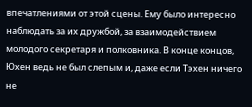впечатлениями от этой сцены. Ему было интересно наблюдать за их дружбой, за взаимодействием молодого секретаря и полковника. В конце концов, Юхен ведь не был слепым и, даже если Тэхен ничего не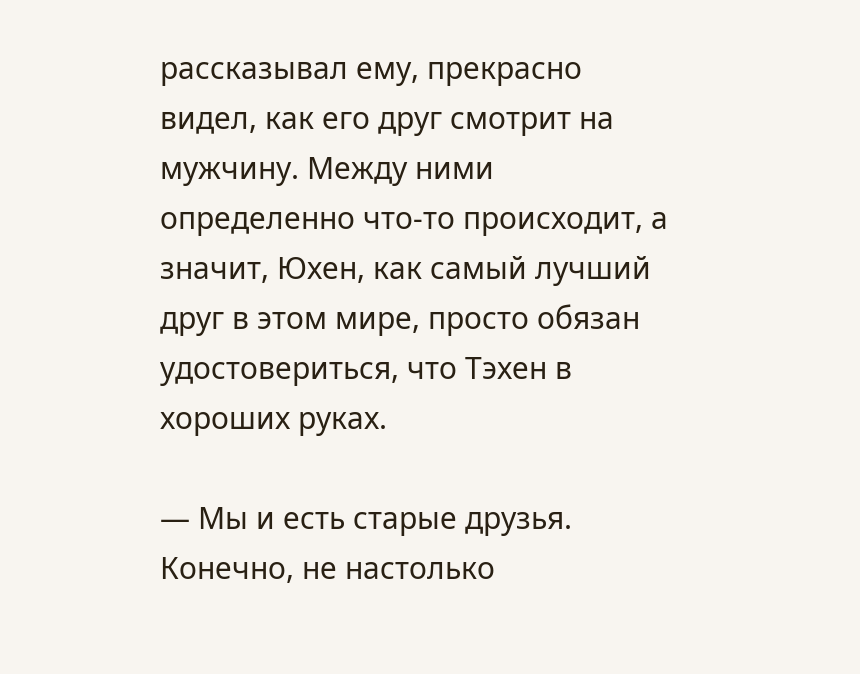рассказывал ему, прекрасно видел, как его друг смотрит на мужчину. Между ними определенно что-то происходит, а значит, Юхен, как самый лучший друг в этом мире, просто обязан удостовериться, что Тэхен в хороших руках.

— Мы и есть старые друзья. Конечно, не настолько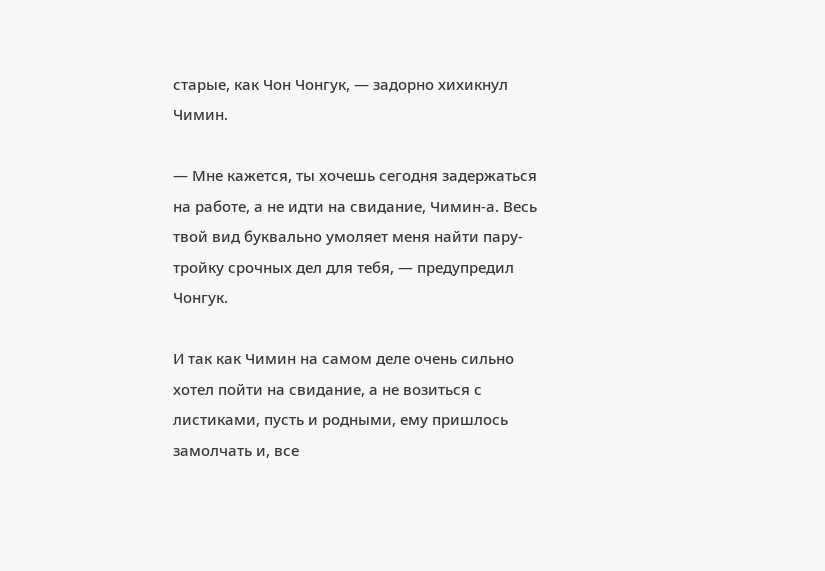старые, как Чон Чонгук, — задорно хихикнул Чимин.

— Мне кажется, ты хочешь сегодня задержаться на работе, а не идти на свидание, Чимин-а. Весь твой вид буквально умоляет меня найти пару-тройку срочных дел для тебя, — предупредил Чонгук.

И так как Чимин на самом деле очень сильно хотел пойти на свидание, а не возиться с листиками, пусть и родными, ему пришлось замолчать и, все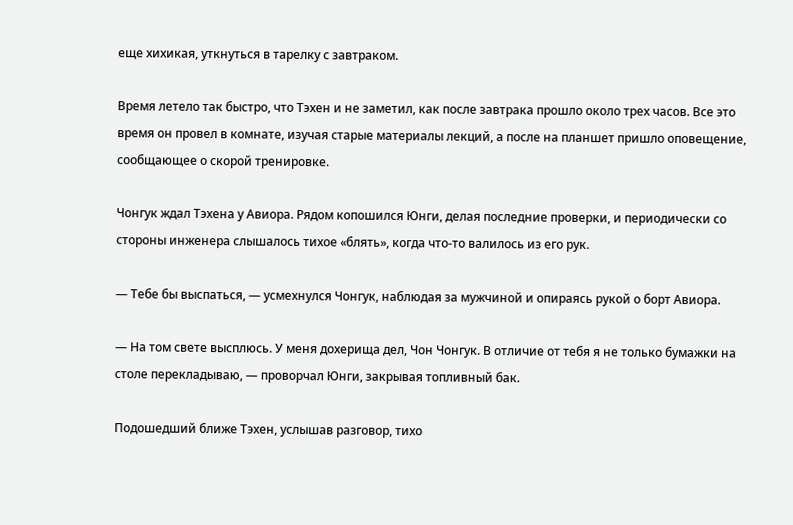еще хихикая, уткнуться в тарелку с завтраком.

Время летело так быстро, что Тэхен и не заметил, как после завтрака прошло около трех часов. Все это время он провел в комнате, изучая старые материалы лекций, а после на планшет пришло оповещение, сообщающее о скорой тренировке.

Чонгук ждал Тэхена у Авиора. Рядом копошился Юнги, делая последние проверки, и периодически со стороны инженера слышалось тихое «блять», когда что-то валилось из его рук.

— Тебе бы выспаться, — усмехнулся Чонгук, наблюдая за мужчиной и опираясь рукой о борт Авиора.

— На том свете высплюсь. У меня дохерища дел, Чон Чонгук. В отличие от тебя я не только бумажки на столе перекладываю, — проворчал Юнги, закрывая топливный бак.

Подошедший ближе Тэхен, услышав разговор, тихо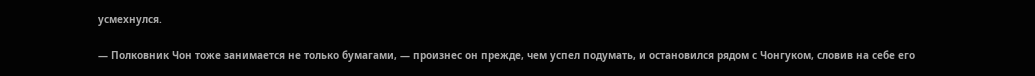усмехнулся.

— Полковник Чон тоже занимается не только бумагами, — произнес он прежде, чем успел подумать, и остановился рядом с Чонгуком, словив на себе его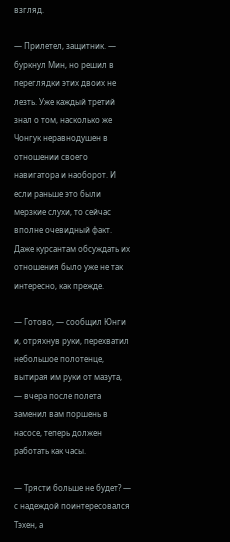взгляд.

— Прилетел, защитник. — буркнул Мин, но решил в переглядки этих двоих не лезть. Уже каждый третий знал о том, насколько же Чонгук неравнодушен в отношении своего навигатора и наоборот. И если раньше это были мерзкие слухи, то сейчас вполне очевидный факт. Даже курсантам обсуждать их отношения было уже не так интересно, как прежде.

— Готово, — сообщил Юнги и, отряхнув руки, перехватил небольшое полотенце, вытирая им руки от мазута, — вчера после полета заменил вам поршень в насосе, теперь должен работать как часы.

— Трясти больше не будет? — с надеждой поинтересовался Тэхен, а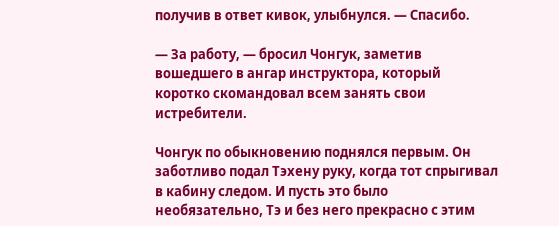получив в ответ кивок, улыбнулся. — Спасибо.

— За работу, — бросил Чонгук, заметив вошедшего в ангар инструктора, который коротко скомандовал всем занять свои истребители.

Чонгук по обыкновению поднялся первым. Он заботливо подал Тэхену руку, когда тот спрыгивал в кабину следом. И пусть это было необязательно, Тэ и без него прекрасно с этим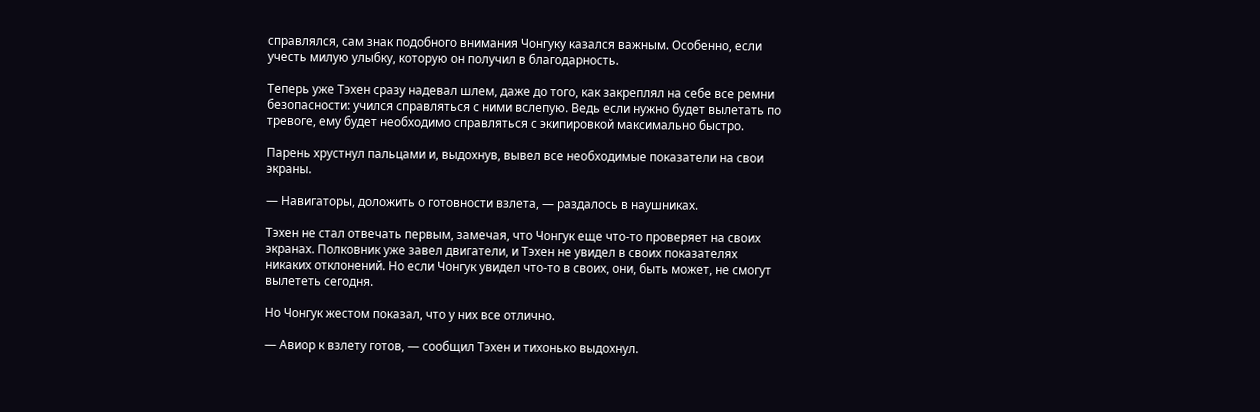справлялся, сам знак подобного внимания Чонгуку казался важным. Особенно, если учесть милую улыбку, которую он получил в благодарность.

Теперь уже Тэхен сразу надевал шлем, даже до того, как закреплял на себе все ремни безопасности: учился справляться с ними вслепую. Ведь если нужно будет вылетать по тревоге, ему будет необходимо справляться с экипировкой максимально быстро.

Парень хрустнул пальцами и, выдохнув, вывел все необходимые показатели на свои экраны.

— Навигаторы, доложить о готовности взлета, — раздалось в наушниках.

Тэхен не стал отвечать первым, замечая, что Чонгук еще что-то проверяет на своих экранах. Полковник уже завел двигатели, и Тэхен не увидел в своих показателях никаких отклонений. Но если Чонгук увидел что-то в своих, они, быть может, не смогут вылететь сегодня.

Но Чонгук жестом показал, что у них все отлично.

— Авиор к взлету готов, — сообщил Тэхен и тихонько выдохнул.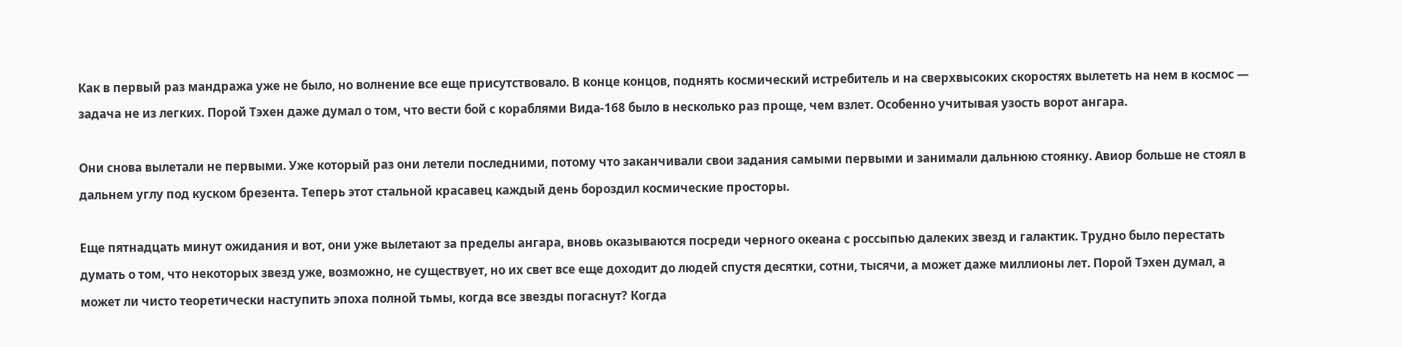Как в первый раз мандража уже не было, но волнение все еще присутствовало. В конце концов, поднять космический истребитель и на сверхвысоких скоростях вылететь на нем в космос — задача не из легких. Порой Тэхен даже думал о том, что вести бой с кораблями Вида-168 было в несколько раз проще, чем взлет. Особенно учитывая узость ворот ангара.

Они снова вылетали не первыми. Уже который раз они летели последними, потому что заканчивали свои задания самыми первыми и занимали дальнюю стоянку. Авиор больше не стоял в дальнем углу под куском брезента. Теперь этот стальной красавец каждый день бороздил космические просторы.

Еще пятнадцать минут ожидания и вот, они уже вылетают за пределы ангара, вновь оказываются посреди черного океана с россыпью далеких звезд и галактик. Трудно было перестать думать о том, что некоторых звезд уже, возможно, не существует, но их свет все еще доходит до людей спустя десятки, сотни, тысячи, а может даже миллионы лет. Порой Тэхен думал, а может ли чисто теоретически наступить эпоха полной тьмы, когда все звезды погаснут? Когда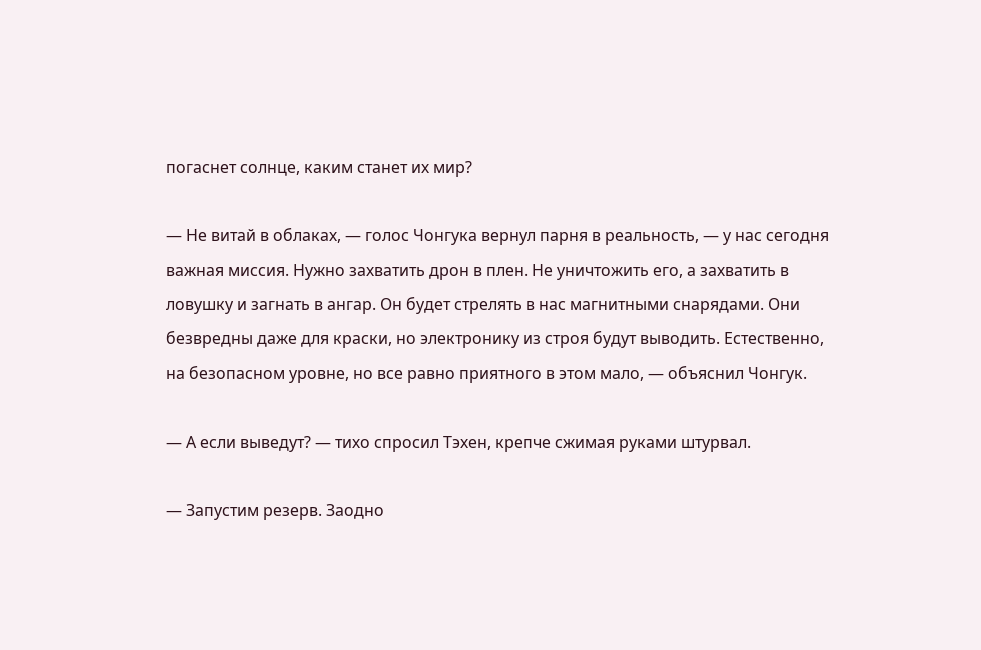погаснет солнце, каким станет их мир?

— Не витай в облаках, — голос Чонгука вернул парня в реальность, — у нас сегодня важная миссия. Нужно захватить дрон в плен. Не уничтожить его, а захватить в ловушку и загнать в ангар. Он будет стрелять в нас магнитными снарядами. Они безвредны даже для краски, но электронику из строя будут выводить. Естественно, на безопасном уровне, но все равно приятного в этом мало, — объяснил Чонгук.

— А если выведут? — тихо спросил Тэхен, крепче сжимая руками штурвал.

— Запустим резерв. Заодно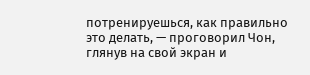потренируешься, как правильно это делать, — проговорил Чон, глянув на свой экран и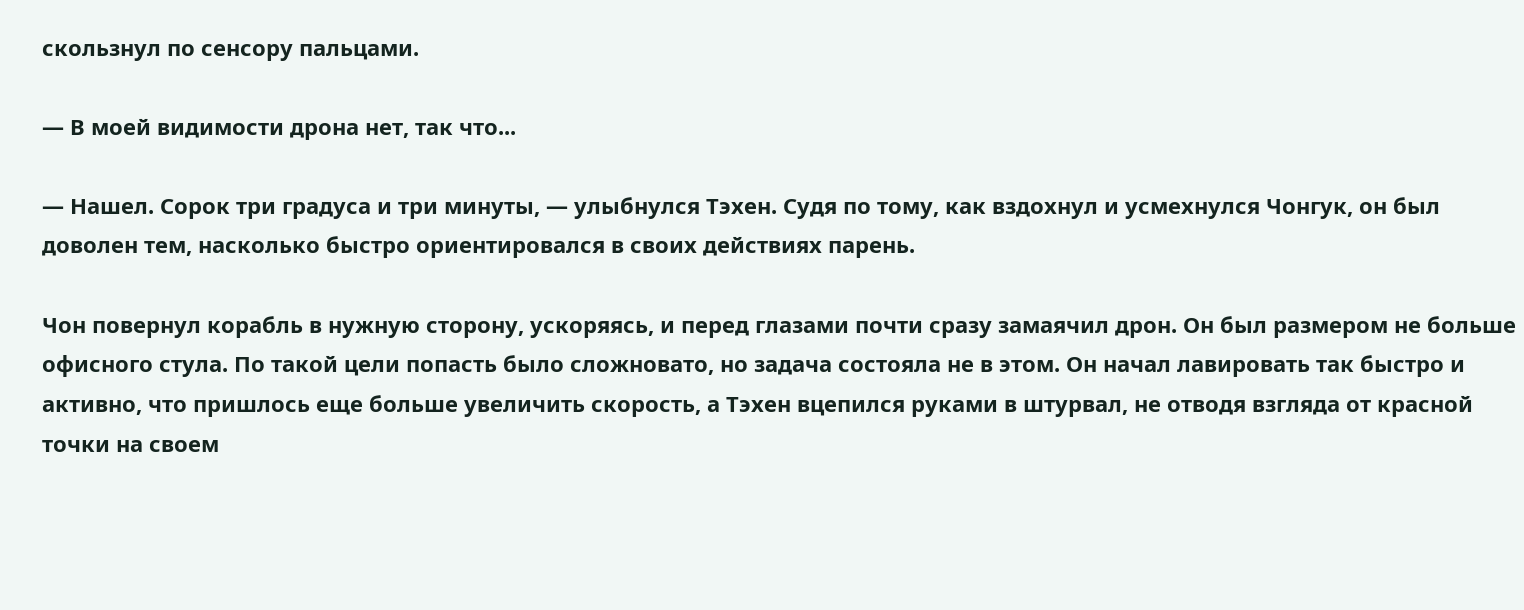скользнул по сенсору пальцами.

— В моей видимости дрона нет, так что...

— Нашел. Сорок три градуса и три минуты, — улыбнулся Тэхен. Судя по тому, как вздохнул и усмехнулся Чонгук, он был доволен тем, насколько быстро ориентировался в своих действиях парень.

Чон повернул корабль в нужную сторону, ускоряясь, и перед глазами почти сразу замаячил дрон. Он был размером не больше офисного стула. По такой цели попасть было сложновато, но задача состояла не в этом. Он начал лавировать так быстро и активно, что пришлось еще больше увеличить скорость, а Тэхен вцепился руками в штурвал, не отводя взгляда от красной точки на своем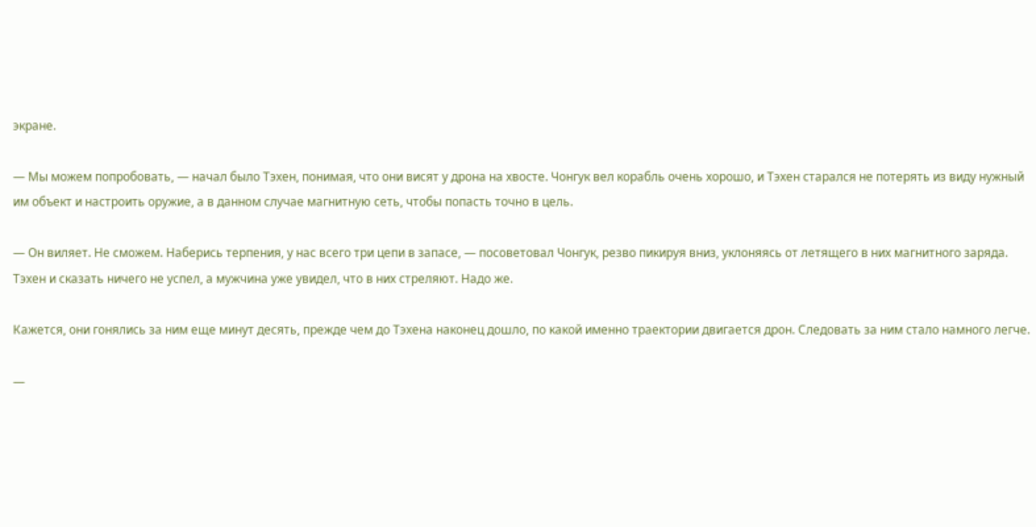экране.

— Мы можем попробовать, — начал было Тэхен, понимая, что они висят у дрона на хвосте. Чонгук вел корабль очень хорошо, и Тэхен старался не потерять из виду нужный им объект и настроить оружие, а в данном случае магнитную сеть, чтобы попасть точно в цель.

— Он виляет. Не сможем. Наберись терпения, у нас всего три цепи в запасе, — посоветовал Чонгук, резво пикируя вниз, уклоняясь от летящего в них магнитного заряда. Тэхен и сказать ничего не успел, а мужчина уже увидел, что в них стреляют. Надо же.

Кажется, они гонялись за ним еще минут десять, прежде чем до Тэхена наконец дошло, по какой именно траектории двигается дрон. Следовать за ним стало намного легче.

—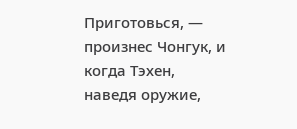Приготовься, — произнес Чонгук, и когда Тэхен, наведя оружие,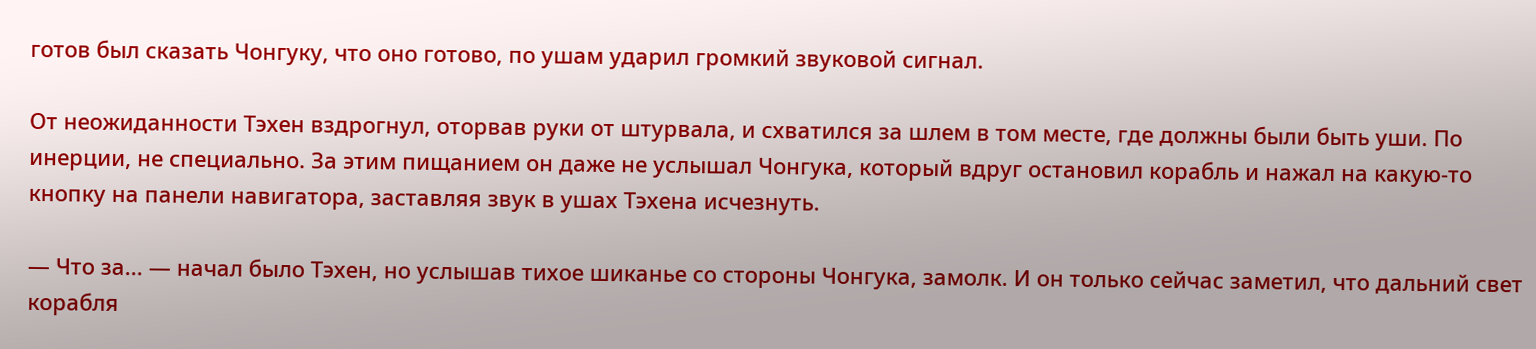готов был сказать Чонгуку, что оно готово, по ушам ударил громкий звуковой сигнал.

От неожиданности Тэхен вздрогнул, оторвав руки от штурвала, и схватился за шлем в том месте, где должны были быть уши. По инерции, не специально. За этим пищанием он даже не услышал Чонгука, который вдруг остановил корабль и нажал на какую-то кнопку на панели навигатора, заставляя звук в ушах Тэхена исчезнуть.

— Что за... — начал было Тэхен, но услышав тихое шиканье со стороны Чонгука, замолк. И он только сейчас заметил, что дальний свет корабля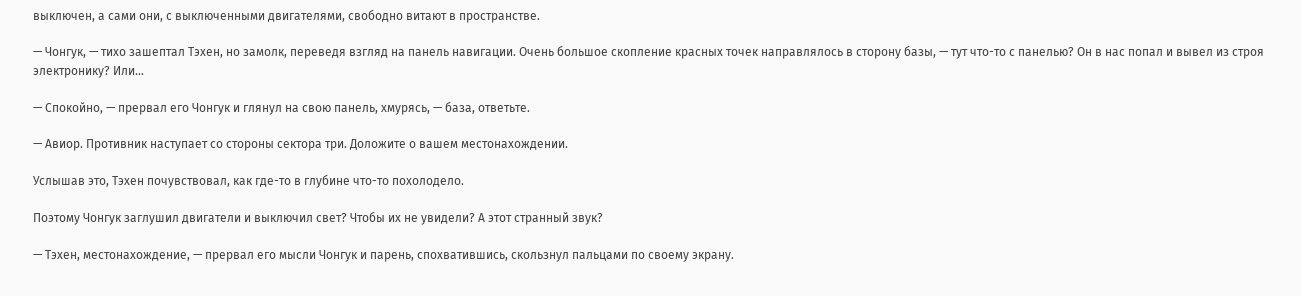выключен, а сами они, с выключенными двигателями, свободно витают в пространстве.

— Чонгук, — тихо зашептал Тэхен, но замолк, переведя взгляд на панель навигации. Очень большое скопление красных точек направлялось в сторону базы, — тут что-то с панелью? Он в нас попал и вывел из строя электронику? Или...

— Спокойно, — прервал его Чонгук и глянул на свою панель, хмурясь, — база, ответьте.

— Авиор. Противник наступает со стороны сектора три. Доложите о вашем местонахождении.

Услышав это, Тэхен почувствовал, как где-то в глубине что-то похолодело.

Поэтому Чонгук заглушил двигатели и выключил свет? Чтобы их не увидели? А этот странный звук?

— Тэхен, местонахождение, — прервал его мысли Чонгук и парень, спохватившись, скользнул пальцами по своему экрану.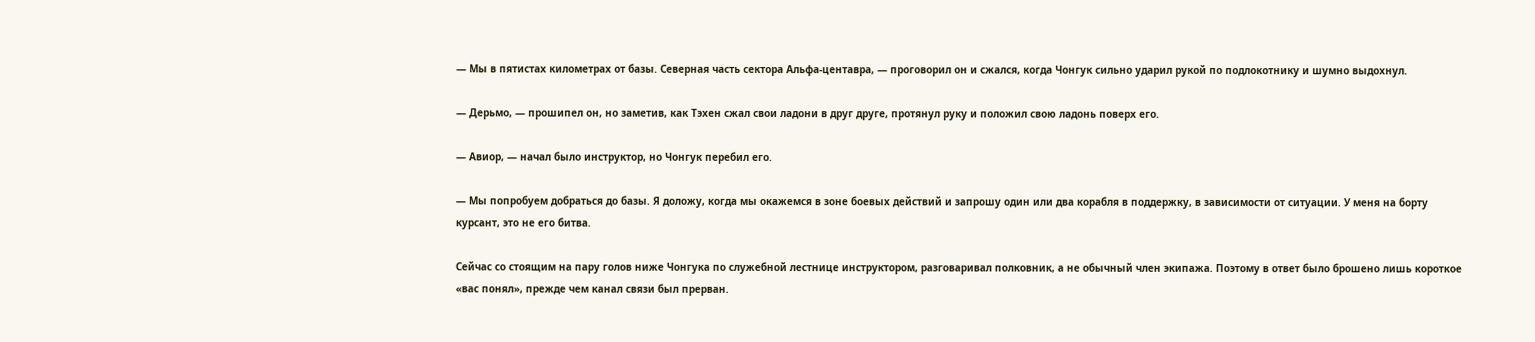— Мы в пятистах километрах от базы. Северная часть сектора Альфа-центавра, — проговорил он и сжался, когда Чонгук сильно ударил рукой по подлокотнику и шумно выдохнул.

— Дерьмо, — прошипел он, но заметив, как Тэхен сжал свои ладони в друг друге, протянул руку и положил свою ладонь поверх его.

— Авиор, — начал было инструктор, но Чонгук перебил его.

— Мы попробуем добраться до базы. Я доложу, когда мы окажемся в зоне боевых действий и запрошу один или два корабля в поддержку, в зависимости от ситуации. У меня на борту курсант, это не его битва.

Сейчас со стоящим на пару голов ниже Чонгука по служебной лестнице инструктором, разговаривал полковник, а не обычный член экипажа. Поэтому в ответ было брошено лишь короткое «вас понял», прежде чем канал связи был прерван.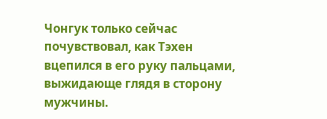Чонгук только сейчас почувствовал, как Тэхен вцепился в его руку пальцами, выжидающе глядя в сторону мужчины.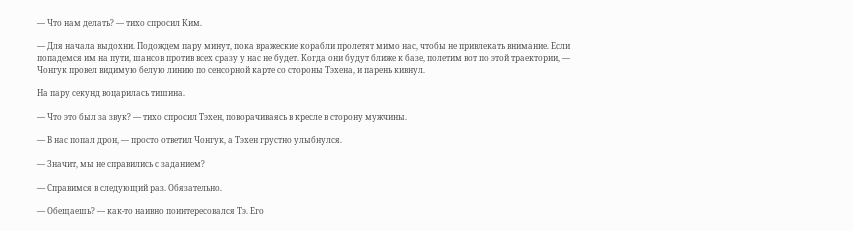— Что нам делать? — тихо спросил Ким.

— Для начала выдохни. Подождем пару минут, пока вражеские корабли пролетят мимо нас, чтобы не привлекать внимание. Если попадемся им на пути, шансов против всех сразу у нас не будет. Когда они будут ближе к базе, полетим вот по этой траектории, — Чонгук провел видимую белую линию по сенсорной карте со стороны Тэхена, и парень кивнул.

На пару секунд воцарилась тишина.

— Что это был за звук? — тихо спросил Тэхен, поворачиваясь в кресле в сторону мужчины.

— В нас попал дрон, — просто ответил Чонгук, а Тэхен грустно улыбнулся.

— Значит, мы не справились с заданием?

— Справимся в следующий раз. Обязательно.

— Обещаешь? — как-то наивно поинтересовался Тэ. Его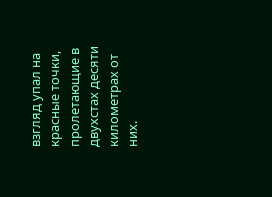взгляд упал на красные точки, пролетающие в двухстах десяти километрах от них.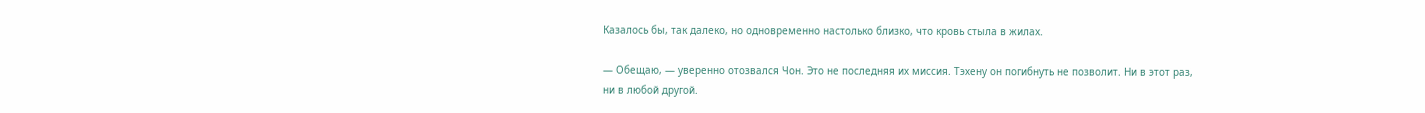Казалось бы, так далеко, но одновременно настолько близко, что кровь стыла в жилах.

— Обещаю, — уверенно отозвался Чон. Это не последняя их миссия. Тэхену он погибнуть не позволит. Ни в этот раз, ни в любой другой.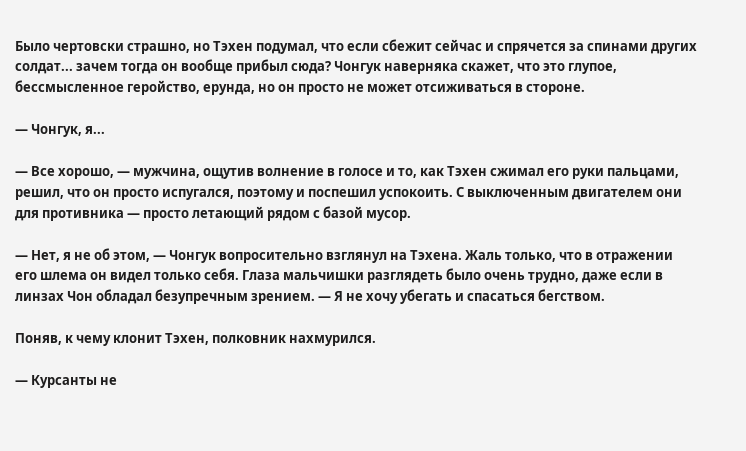Было чертовски страшно, но Тэхен подумал, что если сбежит сейчас и спрячется за спинами других солдат... зачем тогда он вообще прибыл сюда? Чонгук наверняка скажет, что это глупое, бессмысленное геройство, ерунда, но он просто не может отсиживаться в стороне.

— Чонгук, я...

— Все хорошо, — мужчина, ощутив волнение в голосе и то, как Тэхен сжимал его руки пальцами, решил, что он просто испугался, поэтому и поспешил успокоить. С выключенным двигателем они для противника — просто летающий рядом с базой мусор.

— Нет, я не об этом, — Чонгук вопросительно взглянул на Тэхена. Жаль только, что в отражении его шлема он видел только себя. Глаза мальчишки разглядеть было очень трудно, даже если в линзах Чон обладал безупречным зрением. — Я не хочу убегать и спасаться бегством.

Поняв, к чему клонит Тэхен, полковник нахмурился.

— Курсанты не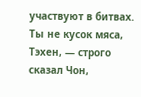участвуют в битвах. Ты не кусок мяса, Тэхен, — строго сказал Чон,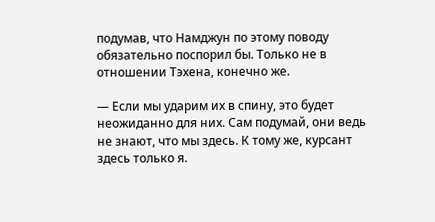подумав, что Намджун по этому поводу обязательно поспорил бы. Только не в отношении Тэхена, конечно же.

— Если мы ударим их в спину, это будет неожиданно для них. Сам подумай, они ведь не знают, что мы здесь. К тому же, курсант здесь только я.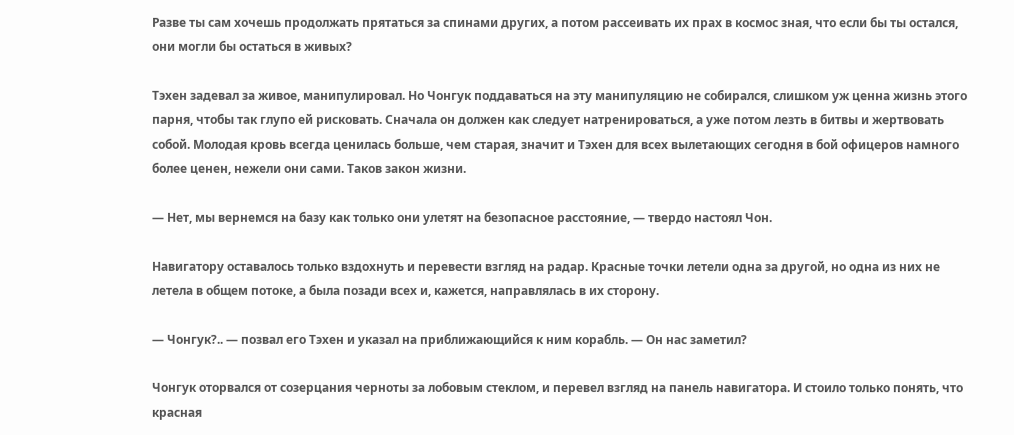Разве ты сам хочешь продолжать прятаться за спинами других, а потом рассеивать их прах в космос зная, что если бы ты остался, они могли бы остаться в живых?

Тэхен задевал за живое, манипулировал. Но Чонгук поддаваться на эту манипуляцию не собирался, слишком уж ценна жизнь этого парня, чтобы так глупо ей рисковать. Сначала он должен как следует натренироваться, а уже потом лезть в битвы и жертвовать собой. Молодая кровь всегда ценилась больше, чем старая, значит и Тэхен для всех вылетающих сегодня в бой офицеров намного более ценен, нежели они сами. Таков закон жизни.

— Нет, мы вернемся на базу как только они улетят на безопасное расстояние, — твердо настоял Чон.

Навигатору оставалось только вздохнуть и перевести взгляд на радар. Красные точки летели одна за другой, но одна из них не летела в общем потоке, а была позади всех и, кажется, направлялась в их сторону.

— Чонгук?.. — позвал его Тэхен и указал на приближающийся к ним корабль. — Он нас заметил?

Чонгук оторвался от созерцания черноты за лобовым стеклом, и перевел взгляд на панель навигатора. И стоило только понять, что красная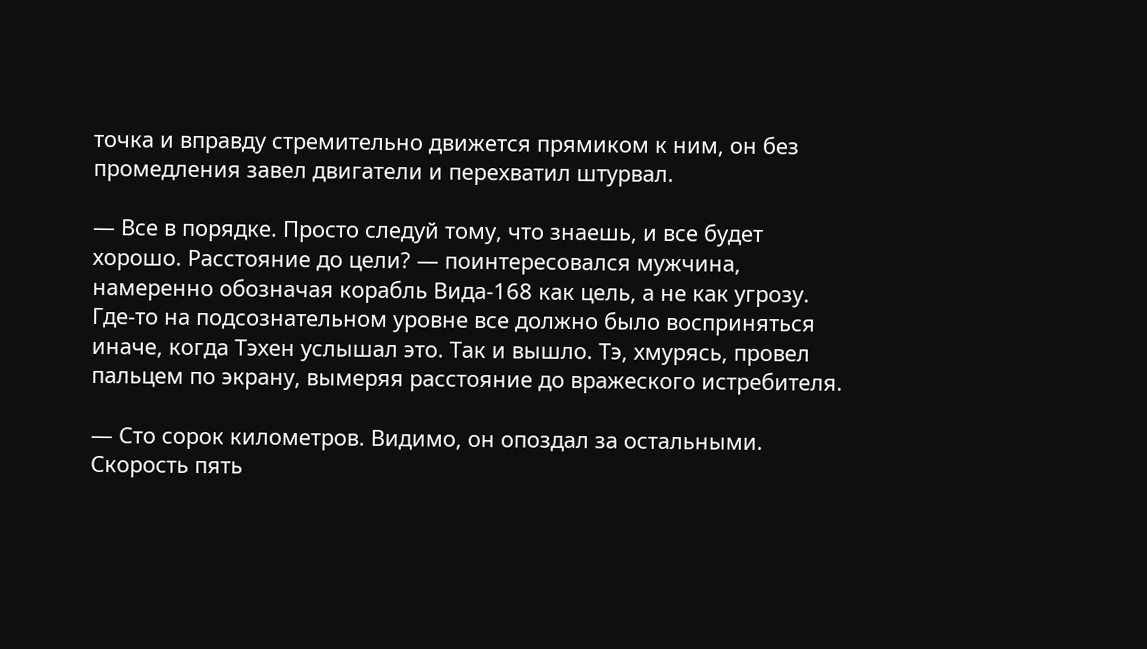точка и вправду стремительно движется прямиком к ним, он без промедления завел двигатели и перехватил штурвал.

— Все в порядке. Просто следуй тому, что знаешь, и все будет хорошо. Расстояние до цели? — поинтересовался мужчина, намеренно обозначая корабль Вида-168 как цель, а не как угрозу. Где-то на подсознательном уровне все должно было восприняться иначе, когда Тэхен услышал это. Так и вышло. Тэ, хмурясь, провел пальцем по экрану, вымеряя расстояние до вражеского истребителя.

— Сто сорок километров. Видимо, он опоздал за остальными. Скорость пять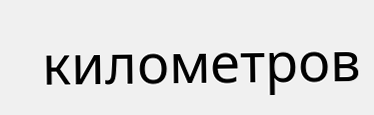километров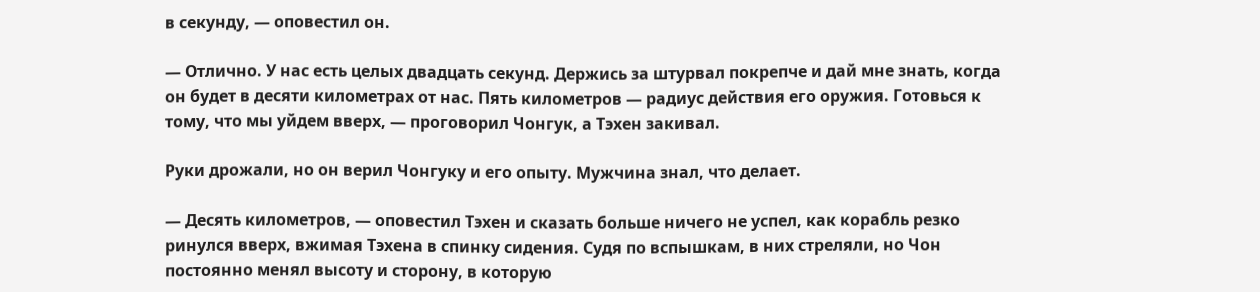в секунду, — оповестил он.

— Отлично. У нас есть целых двадцать секунд. Держись за штурвал покрепче и дай мне знать, когда он будет в десяти километрах от нас. Пять километров — радиус действия его оружия. Готовься к тому, что мы уйдем вверх, — проговорил Чонгук, а Тэхен закивал.

Руки дрожали, но он верил Чонгуку и его опыту. Мужчина знал, что делает.

— Десять километров, — оповестил Тэхен и сказать больше ничего не успел, как корабль резко ринулся вверх, вжимая Тэхена в спинку сидения. Судя по вспышкам, в них стреляли, но Чон постоянно менял высоту и сторону, в которую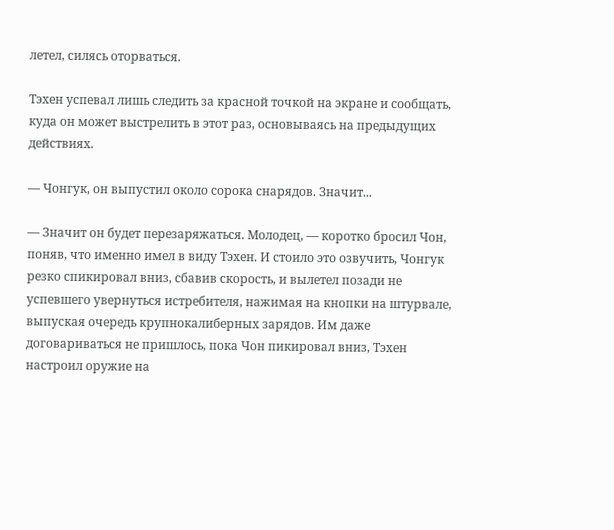летел, силясь оторваться.

Тэхен успевал лишь следить за красной точкой на экране и сообщать, куда он может выстрелить в этот раз, основываясь на предыдущих действиях.

— Чонгук, он выпустил около сорока снарядов. Значит...

— Значит он будет перезаряжаться. Молодец, — коротко бросил Чон, поняв, что именно имел в виду Тэхен. И стоило это озвучить, Чонгук резко спикировал вниз, сбавив скорость, и вылетел позади не успевшего увернуться истребителя, нажимая на кнопки на штурвале, выпуская очередь крупнокалиберных зарядов. Им даже договариваться не пришлось, пока Чон пикировал вниз, Тэхен настроил оружие на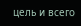цель и всего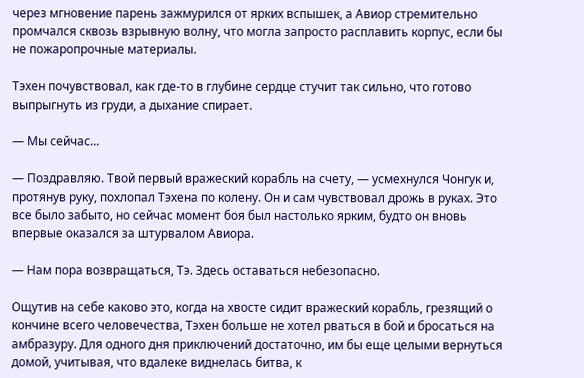через мгновение парень зажмурился от ярких вспышек, а Авиор стремительно промчался сквозь взрывную волну, что могла запросто расплавить корпус, если бы не пожаропрочные материалы.

Тэхен почувствовал, как где-то в глубине сердце стучит так сильно, что готово выпрыгнуть из груди, а дыхание спирает.

— Мы сейчас...

— Поздравляю. Твой первый вражеский корабль на счету, — усмехнулся Чонгук и, протянув руку, похлопал Тэхена по колену. Он и сам чувствовал дрожь в руках. Это все было забыто, но сейчас момент боя был настолько ярким, будто он вновь впервые оказался за штурвалом Авиора.

— Нам пора возвращаться, Тэ. Здесь оставаться небезопасно.

Ощутив на себе каково это, когда на хвосте сидит вражеский корабль, грезящий о кончине всего человечества, Тэхен больше не хотел рваться в бой и бросаться на амбразуру. Для одного дня приключений достаточно, им бы еще целыми вернуться домой, учитывая, что вдалеке виднелась битва, к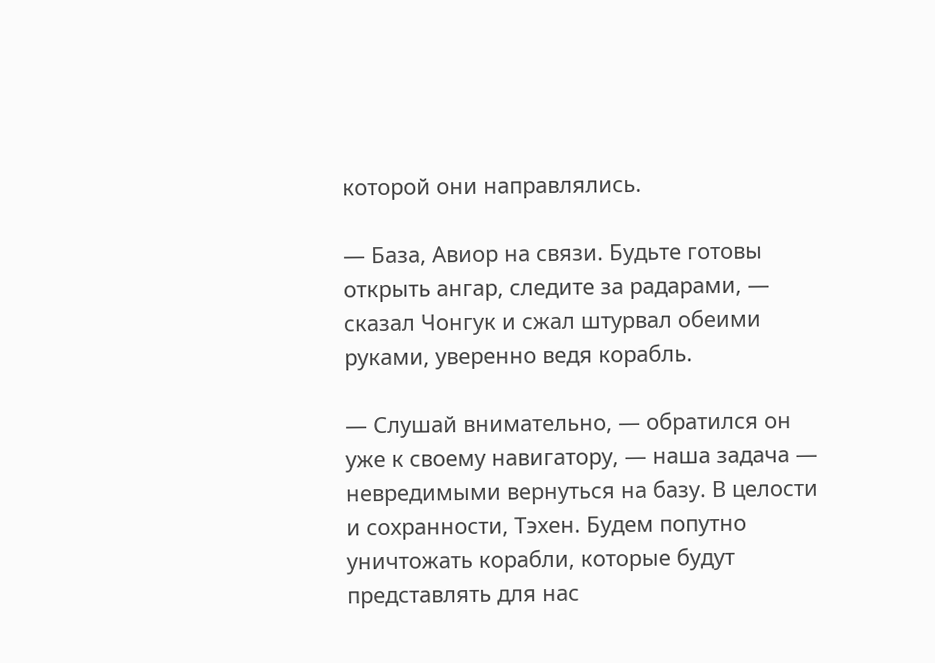которой они направлялись.

— База, Авиор на связи. Будьте готовы открыть ангар, следите за радарами, — сказал Чонгук и сжал штурвал обеими руками, уверенно ведя корабль.

— Слушай внимательно, — обратился он уже к своему навигатору, — наша задача — невредимыми вернуться на базу. В целости и сохранности, Тэхен. Будем попутно уничтожать корабли, которые будут представлять для нас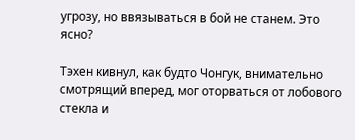угрозу, но ввязываться в бой не станем. Это ясно?

Тэхен кивнул, как будто Чонгук, внимательно смотрящий вперед, мог оторваться от лобового стекла и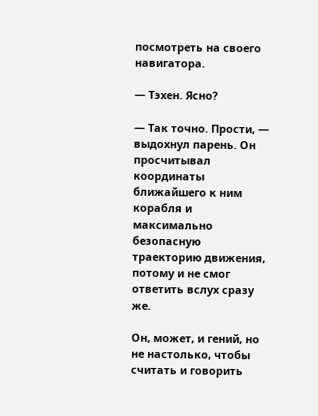посмотреть на своего навигатора.

— Тэхен. Ясно?

— Так точно. Прости, — выдохнул парень. Он просчитывал координаты ближайшего к ним корабля и максимально безопасную траекторию движения, потому и не смог ответить вслух сразу же.

Он, может, и гений, но не настолько, чтобы считать и говорить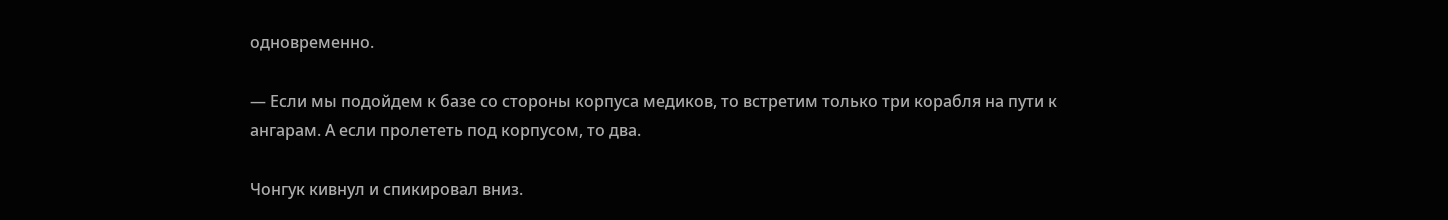одновременно.

— Если мы подойдем к базе со стороны корпуса медиков, то встретим только три корабля на пути к ангарам. А если пролететь под корпусом, то два.

Чонгук кивнул и спикировал вниз.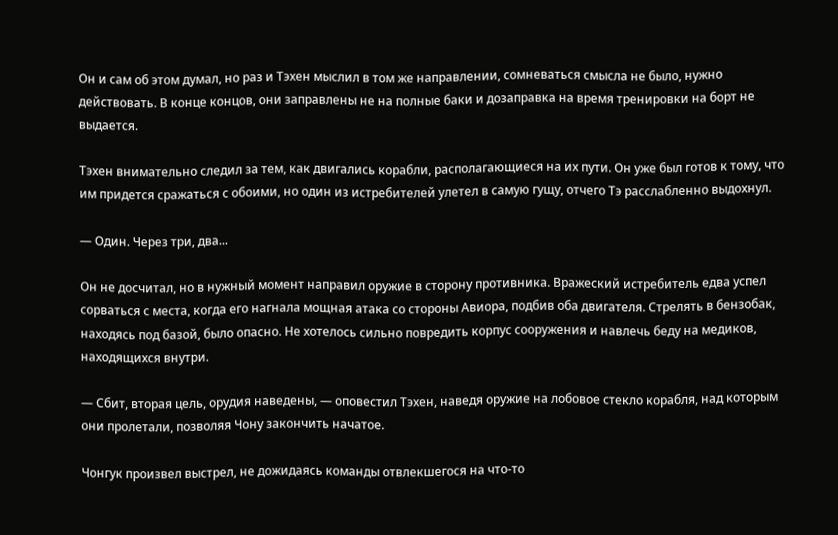Он и сам об этом думал, но раз и Тэхен мыслил в том же направлении, сомневаться смысла не было, нужно действовать. В конце концов, они заправлены не на полные баки и дозаправка на время тренировки на борт не выдается.

Тэхен внимательно следил за тем, как двигались корабли, располагающиеся на их пути. Он уже был готов к тому, что им придется сражаться с обоими, но один из истребителей улетел в самую гущу, отчего Тэ расслабленно выдохнул.

— Один. Через три, два...

Он не досчитал, но в нужный момент направил оружие в сторону противника. Вражеский истребитель едва успел сорваться с места, когда его нагнала мощная атака со стороны Авиора, подбив оба двигателя. Стрелять в бензобак, находясь под базой, было опасно. Не хотелось сильно повредить корпус сооружения и навлечь беду на медиков, находящихся внутри.

— Сбит, вторая цель, орудия наведены, — оповестил Тэхен, наведя оружие на лобовое стекло корабля, над которым они пролетали, позволяя Чону закончить начатое.

Чонгук произвел выстрел, не дожидаясь команды отвлекшегося на что-то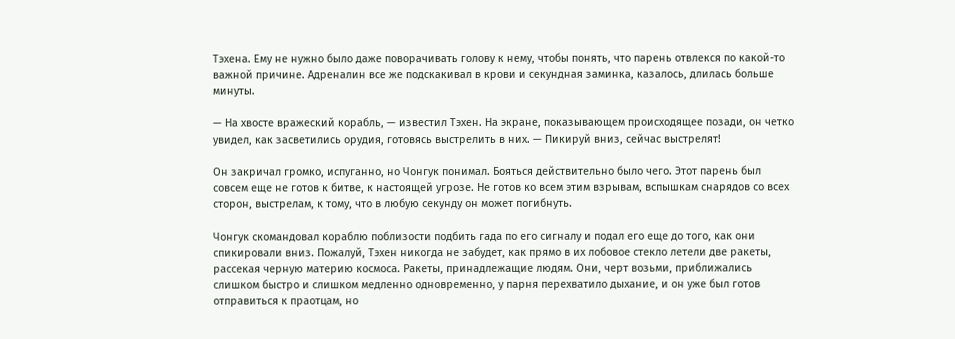Тэхена. Ему не нужно было даже поворачивать голову к нему, чтобы понять, что парень отвлекся по какой-то важной причине. Адреналин все же подскакивал в крови и секундная заминка, казалось, длилась больше минуты.

— На хвосте вражеский корабль, — известил Тэхен. На экране, показывающем происходящее позади, он четко увидел, как засветились орудия, готовясь выстрелить в них. — Пикируй вниз, сейчас выстрелят!

Он закричал громко, испуганно, но Чонгук понимал. Бояться действительно было чего. Этот парень был совсем еще не готов к битве, к настоящей угрозе. Не готов ко всем этим взрывам, вспышкам снарядов со всех сторон, выстрелам, к тому, что в любую секунду он может погибнуть.

Чонгук скомандовал кораблю поблизости подбить гада по его сигналу и подал его еще до того, как они спикировали вниз. Пожалуй, Тэхен никогда не забудет, как прямо в их лобовое стекло летели две ракеты, рассекая черную материю космоса. Ракеты, принадлежащие людям. Они, черт возьми, приближались слишком быстро и слишком медленно одновременно, у парня перехватило дыхание, и он уже был готов отправиться к праотцам, но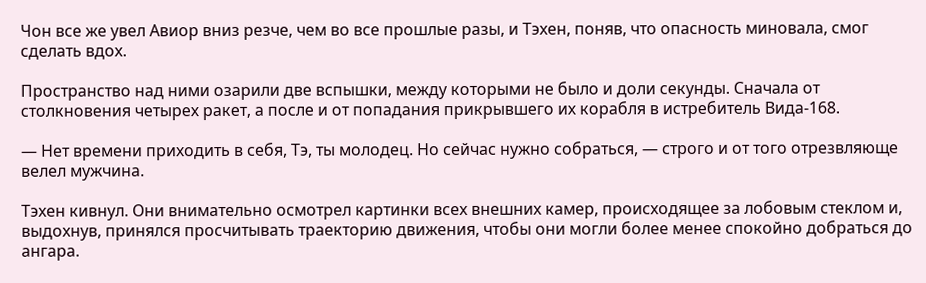Чон все же увел Авиор вниз резче, чем во все прошлые разы, и Тэхен, поняв, что опасность миновала, смог сделать вдох.

Пространство над ними озарили две вспышки, между которыми не было и доли секунды. Сначала от столкновения четырех ракет, а после и от попадания прикрывшего их корабля в истребитель Вида-168.

— Нет времени приходить в себя, Тэ, ты молодец. Но сейчас нужно собраться, — строго и от того отрезвляюще велел мужчина.

Тэхен кивнул. Они внимательно осмотрел картинки всех внешних камер, происходящее за лобовым стеклом и, выдохнув, принялся просчитывать траекторию движения, чтобы они могли более менее спокойно добраться до ангара.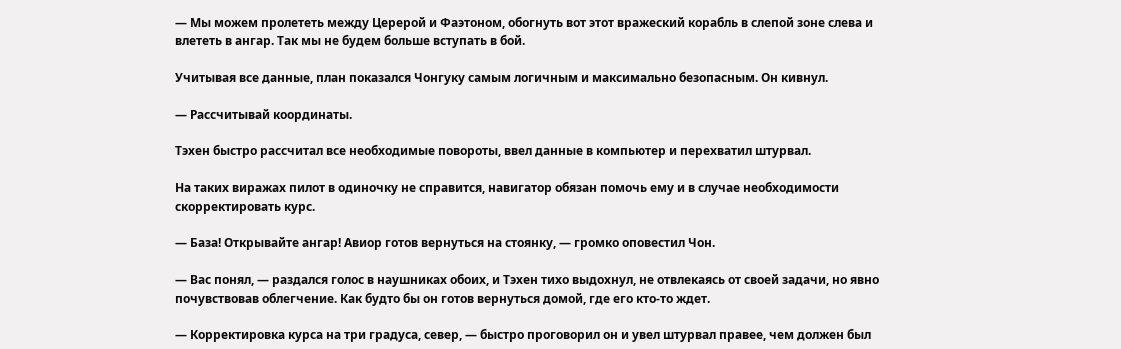— Мы можем пролететь между Церерой и Фаэтоном, обогнуть вот этот вражеский корабль в слепой зоне слева и влететь в ангар. Так мы не будем больше вступать в бой.

Учитывая все данные, план показался Чонгуку самым логичным и максимально безопасным. Он кивнул.

— Рассчитывай координаты.

Тэхен быстро рассчитал все необходимые повороты, ввел данные в компьютер и перехватил штурвал.

На таких виражах пилот в одиночку не справится, навигатор обязан помочь ему и в случае необходимости скорректировать курс.

— База! Открывайте ангар! Авиор готов вернуться на стоянку, — громко оповестил Чон.

— Вас понял, — раздался голос в наушниках обоих, и Тэхен тихо выдохнул, не отвлекаясь от своей задачи, но явно почувствовав облегчение. Как будто бы он готов вернуться домой, где его кто-то ждет.

— Корректировка курса на три градуса, север, — быстро проговорил он и увел штурвал правее, чем должен был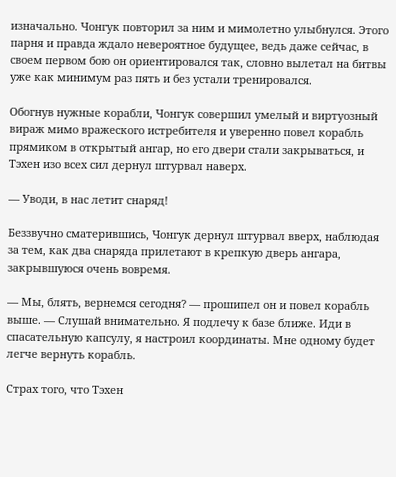изначально. Чонгук повторил за ним и мимолетно улыбнулся. Этого парня и правда ждало невероятное будущее, ведь даже сейчас, в своем первом бою он ориентировался так, словно вылетал на битвы уже как минимум раз пять и без устали тренировался.

Обогнув нужные корабли, Чонгук совершил умелый и виртуозный вираж мимо вражеского истребителя и уверенно повел корабль прямиком в открытый ангар, но его двери стали закрываться, и Тэхен изо всех сил дернул штурвал наверх.

— Уводи, в нас летит снаряд!

Беззвучно сматерившись, Чонгук дернул штурвал вверх, наблюдая за тем, как два снаряда прилетают в крепкую дверь ангара, закрывшуюся очень вовремя.

— Мы, блять, вернемся сегодня? — прошипел он и повел корабль выше. — Слушай внимательно. Я подлечу к базе ближе. Иди в спасательную капсулу, я настроил координаты. Мне одному будет легче вернуть корабль.

Страх того, что Тэхен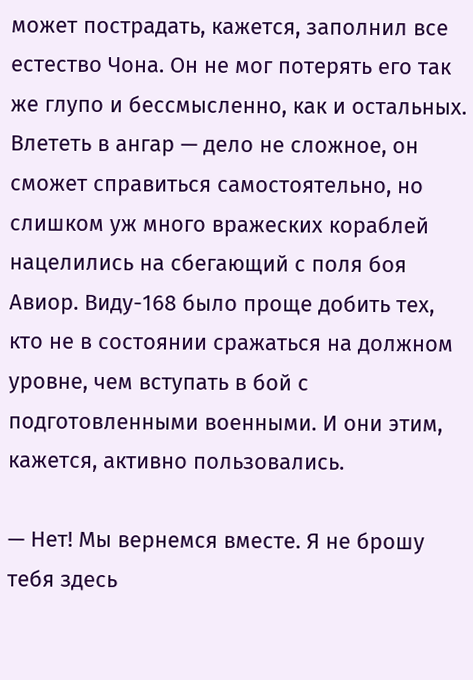может пострадать, кажется, заполнил все естество Чона. Он не мог потерять его так же глупо и бессмысленно, как и остальных. Влететь в ангар — дело не сложное, он сможет справиться самостоятельно, но слишком уж много вражеских кораблей нацелились на сбегающий с поля боя Авиор. Виду-168 было проще добить тех, кто не в состоянии сражаться на должном уровне, чем вступать в бой с подготовленными военными. И они этим, кажется, активно пользовались.

— Нет! Мы вернемся вместе. Я не брошу тебя здесь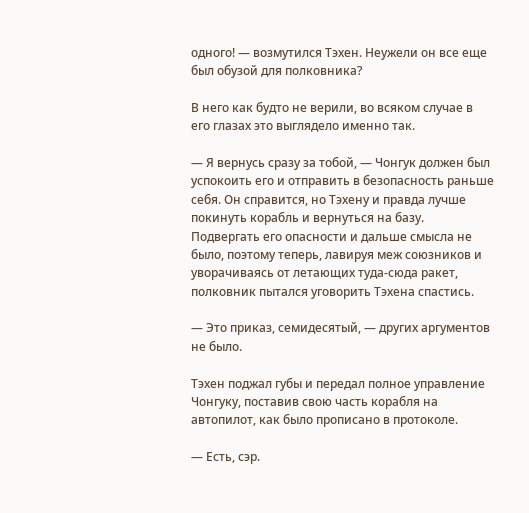одного! — возмутился Тэхен. Неужели он все еще был обузой для полковника?

В него как будто не верили, во всяком случае в его глазах это выглядело именно так.

— Я вернусь сразу за тобой, — Чонгук должен был успокоить его и отправить в безопасность раньше себя. Он справится, но Тэхену и правда лучше покинуть корабль и вернуться на базу. Подвергать его опасности и дальше смысла не было, поэтому теперь, лавируя меж союзников и уворачиваясь от летающих туда-сюда ракет, полковник пытался уговорить Тэхена спастись.

— Это приказ, семидесятый, — других аргументов не было.

Тэхен поджал губы и передал полное управление Чонгуку, поставив свою часть корабля на автопилот, как было прописано в протоколе.

— Есть, сэр.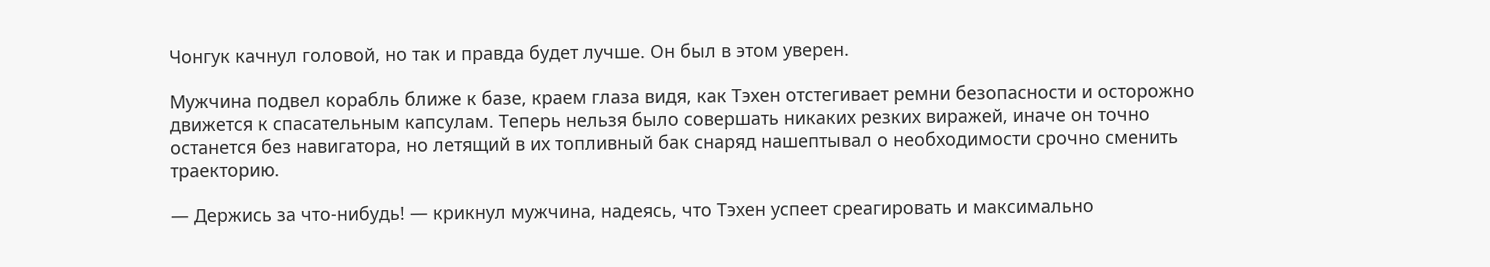Чонгук качнул головой, но так и правда будет лучше. Он был в этом уверен.

Мужчина подвел корабль ближе к базе, краем глаза видя, как Тэхен отстегивает ремни безопасности и осторожно движется к спасательным капсулам. Теперь нельзя было совершать никаких резких виражей, иначе он точно останется без навигатора, но летящий в их топливный бак снаряд нашептывал о необходимости срочно сменить траекторию.

— Держись за что-нибудь! — крикнул мужчина, надеясь, что Тэхен успеет среагировать и максимально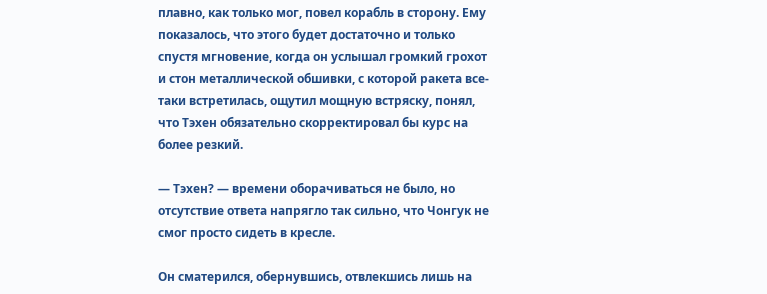плавно, как только мог, повел корабль в сторону. Ему показалось, что этого будет достаточно и только спустя мгновение, когда он услышал громкий грохот и стон металлической обшивки, с которой ракета все-таки встретилась, ощутил мощную встряску, понял, что Тэхен обязательно скорректировал бы курс на более резкий.

— Тэхен? — времени оборачиваться не было, но отсутствие ответа напрягло так сильно, что Чонгук не смог просто сидеть в кресле.

Он сматерился, обернувшись, отвлекшись лишь на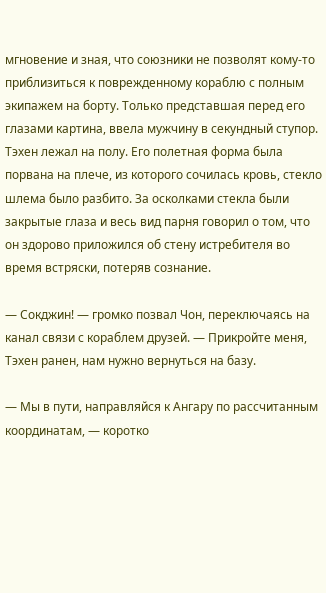мгновение и зная, что союзники не позволят кому-то приблизиться к поврежденному кораблю с полным экипажем на борту. Только представшая перед его глазами картина, ввела мужчину в секундный ступор. Тэхен лежал на полу. Его полетная форма была порвана на плече, из которого сочилась кровь, стекло шлема было разбито. За осколками стекла были закрытые глаза и весь вид парня говорил о том, что он здорово приложился об стену истребителя во время встряски, потеряв сознание.

— Сокджин! — громко позвал Чон, переключаясь на канал связи с кораблем друзей. — Прикройте меня, Тэхен ранен, нам нужно вернуться на базу.

— Мы в пути, направляйся к Ангару по рассчитанным координатам, — коротко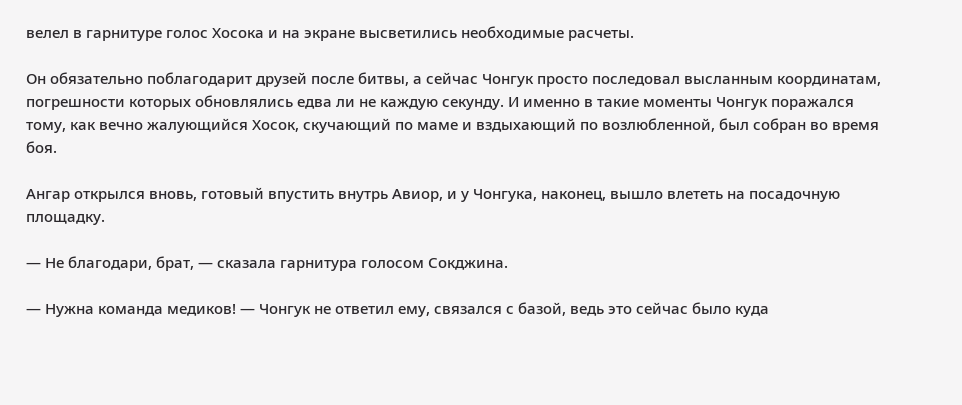велел в гарнитуре голос Хосока и на экране высветились необходимые расчеты.

Он обязательно поблагодарит друзей после битвы, а сейчас Чонгук просто последовал высланным координатам, погрешности которых обновлялись едва ли не каждую секунду. И именно в такие моменты Чонгук поражался тому, как вечно жалующийся Хосок, скучающий по маме и вздыхающий по возлюбленной, был собран во время боя.

Ангар открылся вновь, готовый впустить внутрь Авиор, и у Чонгука, наконец, вышло влететь на посадочную площадку.

— Не благодари, брат, — сказала гарнитура голосом Сокджина.

— Нужна команда медиков! — Чонгук не ответил ему, связался с базой, ведь это сейчас было куда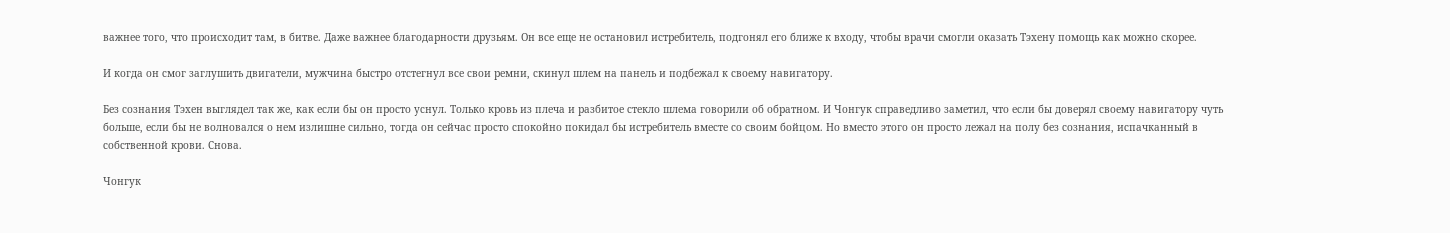важнее того, что происходит там, в битве. Даже важнее благодарности друзьям. Он все еще не остановил истребитель, подгонял его ближе к входу, чтобы врачи смогли оказать Тэхену помощь как можно скорее.

И когда он смог заглушить двигатели, мужчина быстро отстегнул все свои ремни, скинул шлем на панель и подбежал к своему навигатору.

Без сознания Тэхен выглядел так же, как если бы он просто уснул. Только кровь из плеча и разбитое стекло шлема говорили об обратном. И Чонгук справедливо заметил, что если бы доверял своему навигатору чуть больше, если бы не волновался о нем излишне сильно, тогда он сейчас просто спокойно покидал бы истребитель вместе со своим бойцом. Но вместо этого он просто лежал на полу без сознания, испачканный в собственной крови. Снова.

Чонгук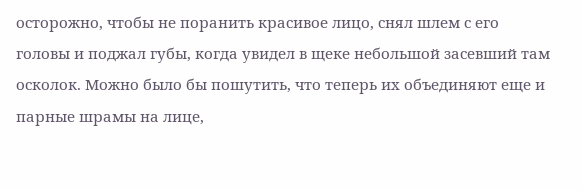осторожно, чтобы не поранить красивое лицо, снял шлем с его головы и поджал губы, когда увидел в щеке небольшой засевший там осколок. Можно было бы пошутить, что теперь их объединяют еще и парные шрамы на лице,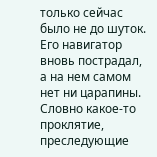только сейчас было не до шуток. Его навигатор вновь пострадал, а на нем самом нет ни царапины. Словно какое-то проклятие, преследующие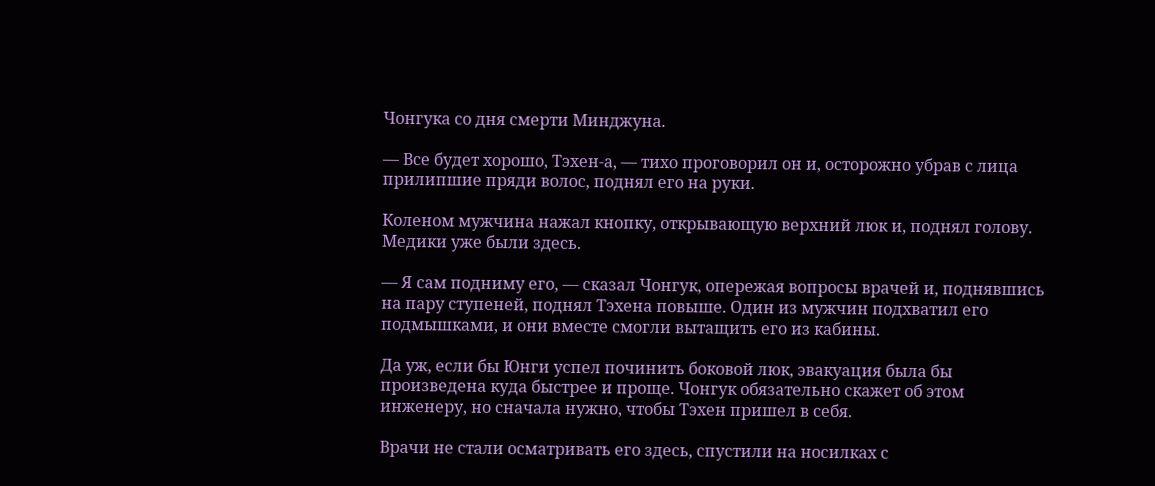Чонгука со дня смерти Минджуна.

— Все будет хорошо, Тэхен-а, — тихо проговорил он и, осторожно убрав с лица прилипшие пряди волос, поднял его на руки.

Коленом мужчина нажал кнопку, открывающую верхний люк и, поднял голову. Медики уже были здесь.

— Я сам подниму его, — сказал Чонгук, опережая вопросы врачей и, поднявшись на пару ступеней, поднял Тэхена повыше. Один из мужчин подхватил его подмышками, и они вместе смогли вытащить его из кабины.

Да уж, если бы Юнги успел починить боковой люк, эвакуация была бы произведена куда быстрее и проще. Чонгук обязательно скажет об этом инженеру, но сначала нужно, чтобы Тэхен пришел в себя.

Врачи не стали осматривать его здесь, спустили на носилках с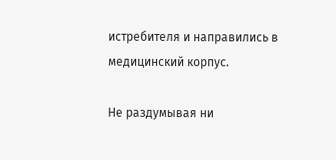истребителя и направились в медицинский корпус.

Не раздумывая ни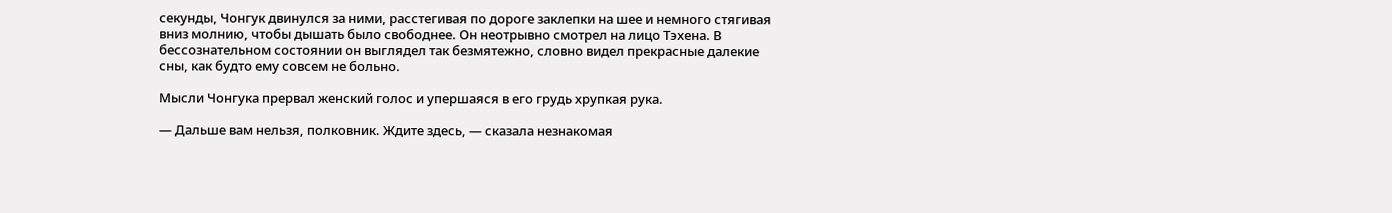секунды, Чонгук двинулся за ними, расстегивая по дороге заклепки на шее и немного стягивая вниз молнию, чтобы дышать было свободнее. Он неотрывно смотрел на лицо Тэхена. В бессознательном состоянии он выглядел так безмятежно, словно видел прекрасные далекие сны, как будто ему совсем не больно.

Мысли Чонгука прервал женский голос и упершаяся в его грудь хрупкая рука.

— Дальше вам нельзя, полковник. Ждите здесь, — сказала незнакомая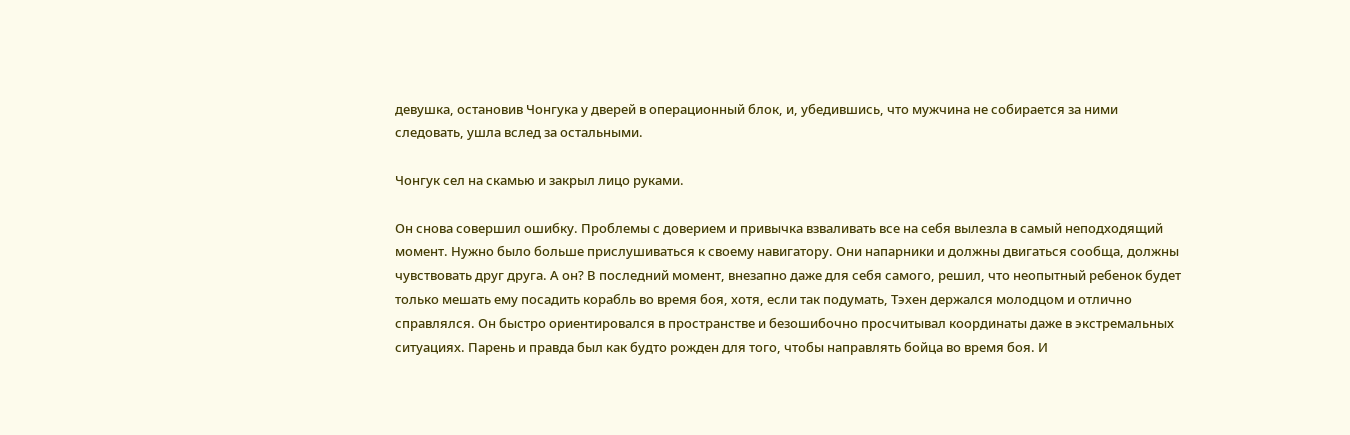девушка, остановив Чонгука у дверей в операционный блок, и, убедившись, что мужчина не собирается за ними следовать, ушла вслед за остальными.

Чонгук сел на скамью и закрыл лицо руками.

Он снова совершил ошибку. Проблемы с доверием и привычка взваливать все на себя вылезла в самый неподходящий момент. Нужно было больше прислушиваться к своему навигатору. Они напарники и должны двигаться сообща, должны чувствовать друг друга. А он? В последний момент, внезапно даже для себя самого, решил, что неопытный ребенок будет только мешать ему посадить корабль во время боя, хотя, если так подумать, Тэхен держался молодцом и отлично справлялся. Он быстро ориентировался в пространстве и безошибочно просчитывал координаты даже в экстремальных ситуациях. Парень и правда был как будто рожден для того, чтобы направлять бойца во время боя. И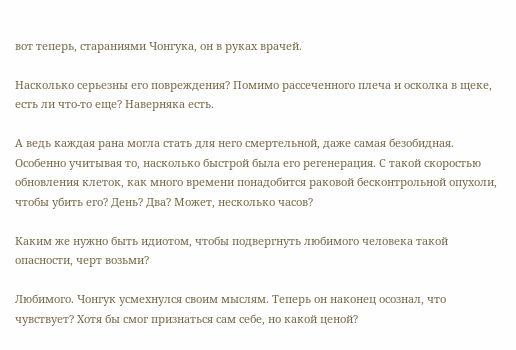вот теперь, стараниями Чонгука, он в руках врачей.

Насколько серьезны его повреждения? Помимо рассеченного плеча и осколка в щеке, есть ли что-то еще? Наверняка есть.

А ведь каждая рана могла стать для него смертельной, даже самая безобидная. Особенно учитывая то, насколько быстрой была его регенерация. С такой скоростью обновления клеток, как много времени понадобится раковой бесконтрольной опухоли, чтобы убить его? День? Два? Может, несколько часов?

Каким же нужно быть идиотом, чтобы подвергнуть любимого человека такой опасности, черт возьми?

Любимого. Чонгук усмехнулся своим мыслям. Теперь он наконец осознал, что чувствует? Хотя бы смог признаться сам себе, но какой ценой?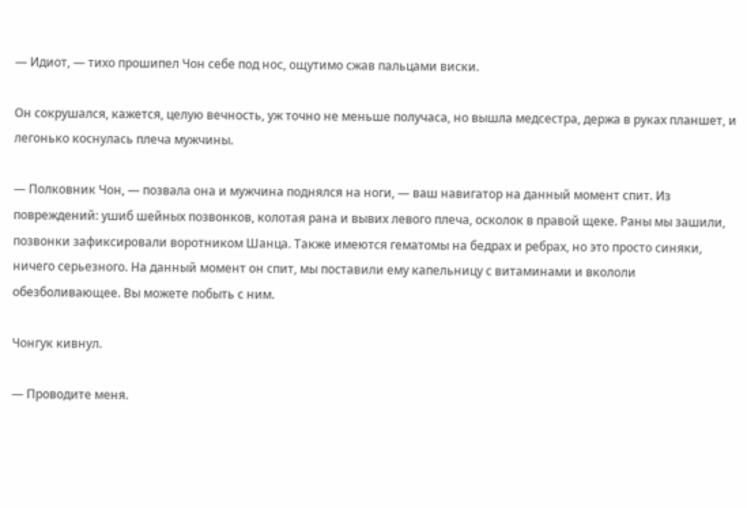— Идиот, — тихо прошипел Чон себе под нос, ощутимо сжав пальцами виски.

Он сокрушался, кажется, целую вечность, уж точно не меньше получаса, но вышла медсестра, держа в руках планшет, и легонько коснулась плеча мужчины.

— Полковник Чон, — позвала она и мужчина поднялся на ноги, — ваш навигатор на данный момент спит. Из повреждений: ушиб шейных позвонков, колотая рана и вывих левого плеча, осколок в правой щеке. Раны мы зашили, позвонки зафиксировали воротником Шанца. Также имеются гематомы на бедрах и ребрах, но это просто синяки, ничего серьезного. На данный момент он спит, мы поставили ему капельницу с витаминами и вкололи обезболивающее. Вы можете побыть с ним.

Чонгук кивнул.

— Проводите меня.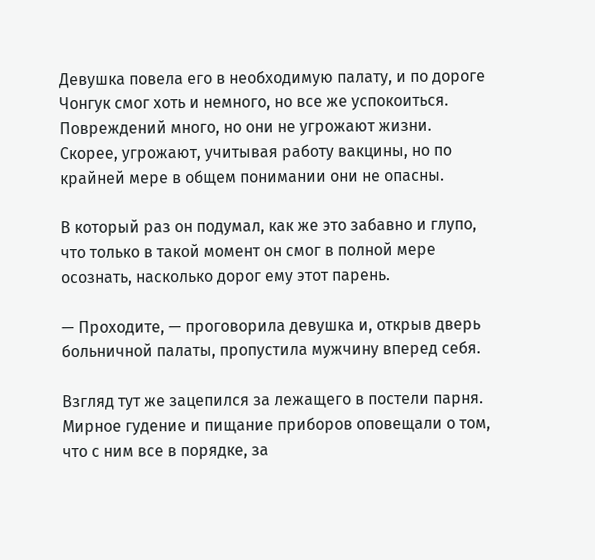Девушка повела его в необходимую палату, и по дороге Чонгук смог хоть и немного, но все же успокоиться. Повреждений много, но они не угрожают жизни. Скорее, угрожают, учитывая работу вакцины, но по крайней мере в общем понимании они не опасны.

В который раз он подумал, как же это забавно и глупо, что только в такой момент он смог в полной мере осознать, насколько дорог ему этот парень.

— Проходите, — проговорила девушка и, открыв дверь больничной палаты, пропустила мужчину вперед себя.

Взгляд тут же зацепился за лежащего в постели парня. Мирное гудение и пищание приборов оповещали о том, что с ним все в порядке, за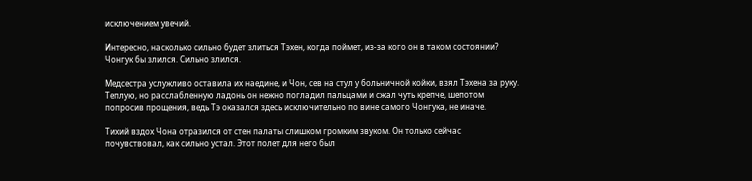исключением увечий.

Интересно, насколько сильно будет злиться Тэхен, когда поймет, из-за кого он в таком состоянии? Чонгук бы злился. Сильно злился.

Медсестра услужливо оставила их наедине, и Чон, сев на стул у больничной койки, взял Тэхена за руку. Теплую, но расслабленную ладонь он нежно погладил пальцами и сжал чуть крепче, шепотом попросив прощения, ведь Тэ оказался здесь исключительно по вине самого Чонгука, не иначе.

Тихий вздох Чона отразился от стен палаты слишком громким звуком. Он только сейчас почувствовал, как сильно устал. Этот полет для него был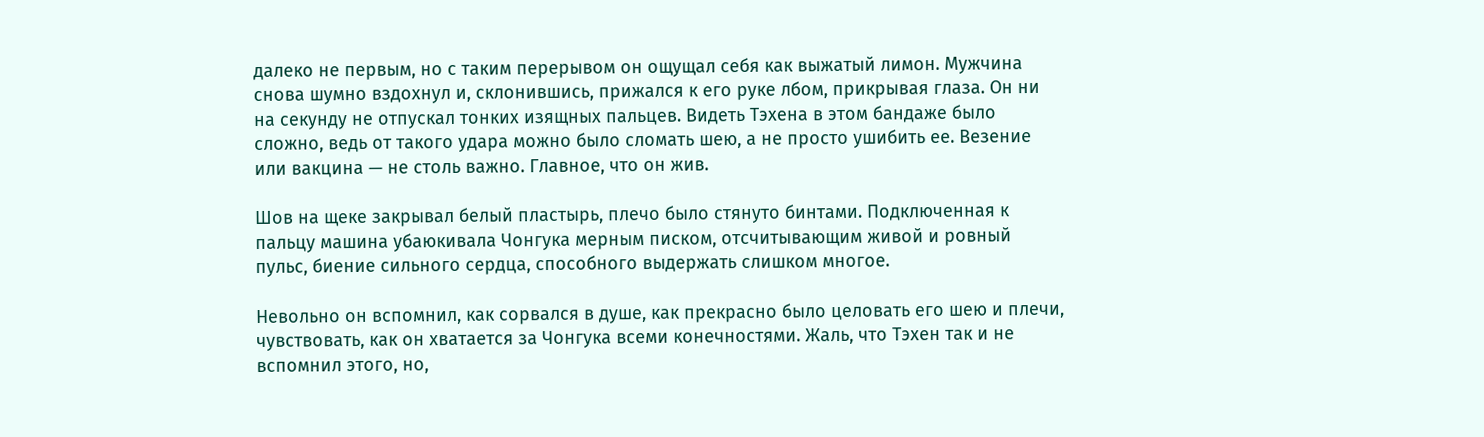далеко не первым, но с таким перерывом он ощущал себя как выжатый лимон. Мужчина снова шумно вздохнул и, склонившись, прижался к его руке лбом, прикрывая глаза. Он ни на секунду не отпускал тонких изящных пальцев. Видеть Тэхена в этом бандаже было сложно, ведь от такого удара можно было сломать шею, а не просто ушибить ее. Везение или вакцина — не столь важно. Главное, что он жив.

Шов на щеке закрывал белый пластырь, плечо было стянуто бинтами. Подключенная к пальцу машина убаюкивала Чонгука мерным писком, отсчитывающим живой и ровный пульс, биение сильного сердца, способного выдержать слишком многое.

Невольно он вспомнил, как сорвался в душе, как прекрасно было целовать его шею и плечи, чувствовать, как он хватается за Чонгука всеми конечностями. Жаль, что Тэхен так и не вспомнил этого, но,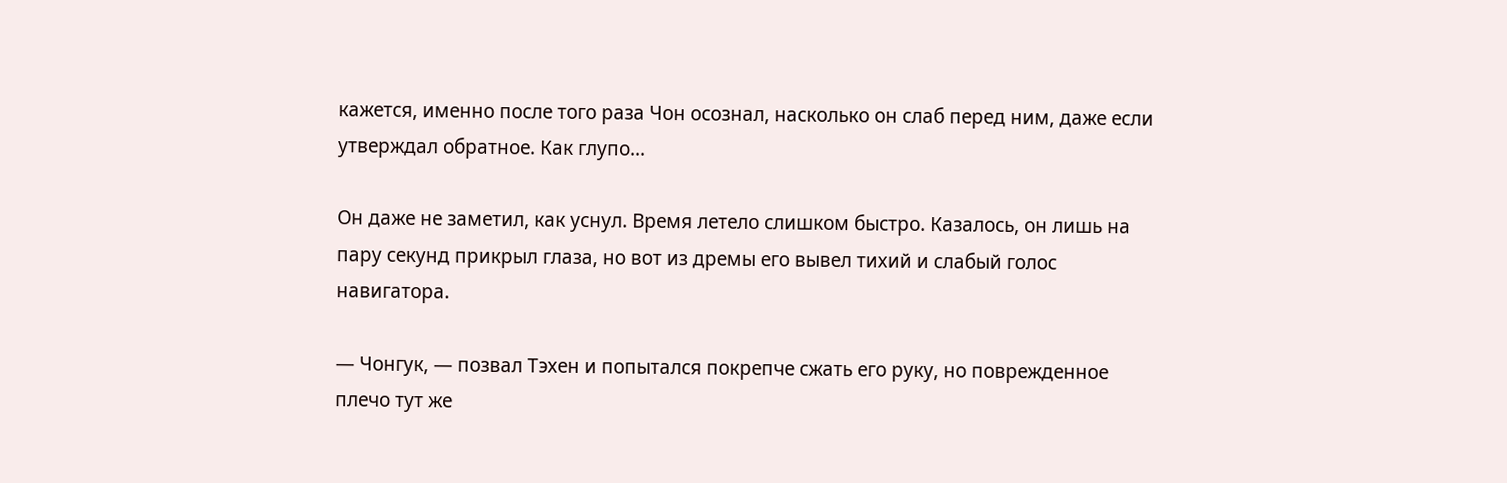кажется, именно после того раза Чон осознал, насколько он слаб перед ним, даже если утверждал обратное. Как глупо...

Он даже не заметил, как уснул. Время летело слишком быстро. Казалось, он лишь на пару секунд прикрыл глаза, но вот из дремы его вывел тихий и слабый голос навигатора.

— Чонгук, — позвал Тэхен и попытался покрепче сжать его руку, но поврежденное плечо тут же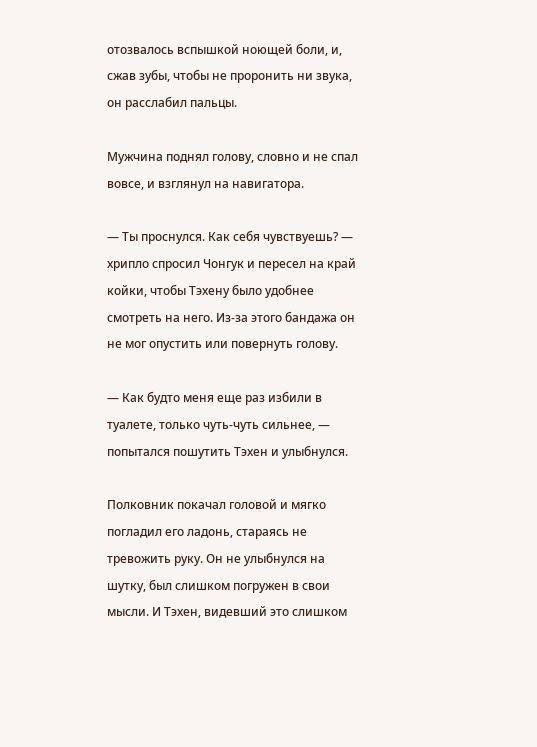отозвалось вспышкой ноющей боли, и, сжав зубы, чтобы не проронить ни звука, он расслабил пальцы.

Мужчина поднял голову, словно и не спал вовсе, и взглянул на навигатора.

— Ты проснулся. Как себя чувствуешь? — хрипло спросил Чонгук и пересел на край койки, чтобы Тэхену было удобнее смотреть на него. Из-за этого бандажа он не мог опустить или повернуть голову.

— Как будто меня еще раз избили в туалете, только чуть-чуть сильнее, — попытался пошутить Тэхен и улыбнулся.

Полковник покачал головой и мягко погладил его ладонь, стараясь не тревожить руку. Он не улыбнулся на шутку, был слишком погружен в свои мысли. И Тэхен, видевший это слишком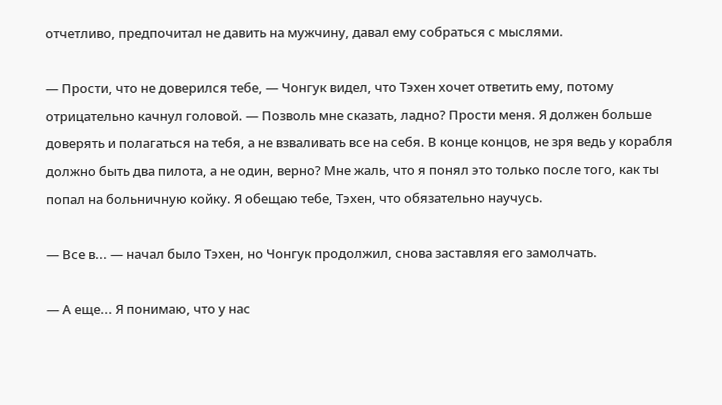отчетливо, предпочитал не давить на мужчину, давал ему собраться с мыслями.

— Прости, что не доверился тебе, — Чонгук видел, что Тэхен хочет ответить ему, потому отрицательно качнул головой. — Позволь мне сказать, ладно? Прости меня. Я должен больше доверять и полагаться на тебя, а не взваливать все на себя. В конце концов, не зря ведь у корабля должно быть два пилота, а не один, верно? Мне жаль, что я понял это только после того, как ты попал на больничную койку. Я обещаю тебе, Тэхен, что обязательно научусь.

— Все в... — начал было Тэхен, но Чонгук продолжил, снова заставляя его замолчать.

— А еще... Я понимаю, что у нас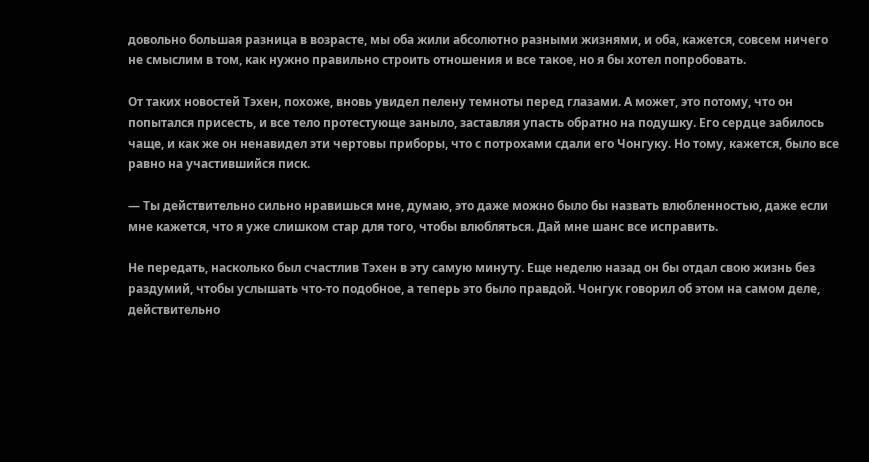довольно большая разница в возрасте, мы оба жили абсолютно разными жизнями, и оба, кажется, совсем ничего не смыслим в том, как нужно правильно строить отношения и все такое, но я бы хотел попробовать.

От таких новостей Тэхен, похоже, вновь увидел пелену темноты перед глазами. А может, это потому, что он попытался присесть, и все тело протестующе заныло, заставляя упасть обратно на подушку. Его сердце забилось чаще, и как же он ненавидел эти чертовы приборы, что с потрохами сдали его Чонгуку. Но тому, кажется, было все равно на участившийся писк.

— Ты действительно сильно нравишься мне, думаю, это даже можно было бы назвать влюбленностью, даже если мне кажется, что я уже слишком стар для того, чтобы влюбляться. Дай мне шанс все исправить.

Не передать, насколько был счастлив Тэхен в эту самую минуту. Еще неделю назад он бы отдал свою жизнь без раздумий, чтобы услышать что-то подобное, а теперь это было правдой. Чонгук говорил об этом на самом деле, действительно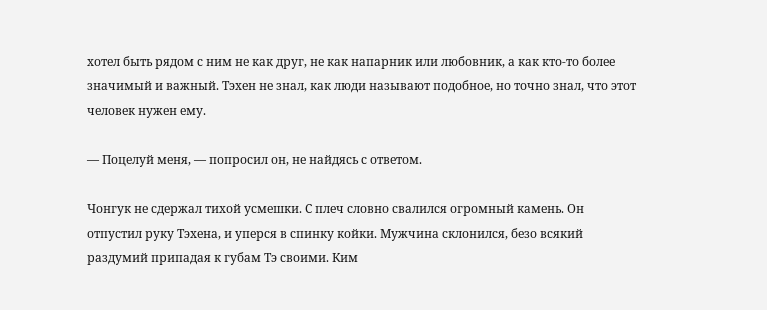хотел быть рядом с ним не как друг, не как напарник или любовник, а как кто-то более значимый и важный. Тэхен не знал, как люди называют подобное, но точно знал, что этот человек нужен ему.

— Поцелуй меня, — попросил он, не найдясь с ответом.

Чонгук не сдержал тихой усмешки. С плеч словно свалился огромный камень. Он отпустил руку Тэхена, и уперся в спинку койки. Мужчина склонился, безо всякий раздумий припадая к губам Тэ своими. Ким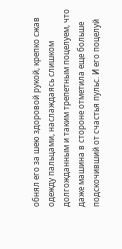обнял его за шею здоровой рукой, крепко сжав одежду пальцами, наслаждаясь слишком долгожданным и таким трепетным поцелуем, что даже машина в стороне отметила еще больше подскочивший от счастья пульс. И его поцелуй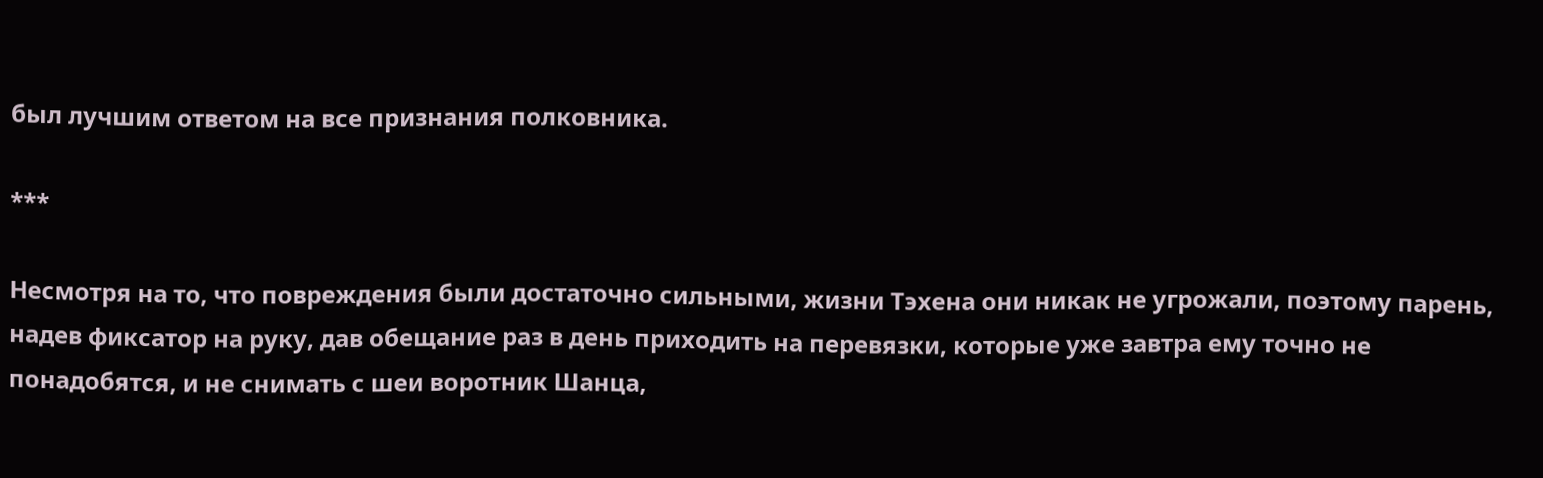был лучшим ответом на все признания полковника.

***

Несмотря на то, что повреждения были достаточно сильными, жизни Тэхена они никак не угрожали, поэтому парень, надев фиксатор на руку, дав обещание раз в день приходить на перевязки, которые уже завтра ему точно не понадобятся, и не снимать с шеи воротник Шанца,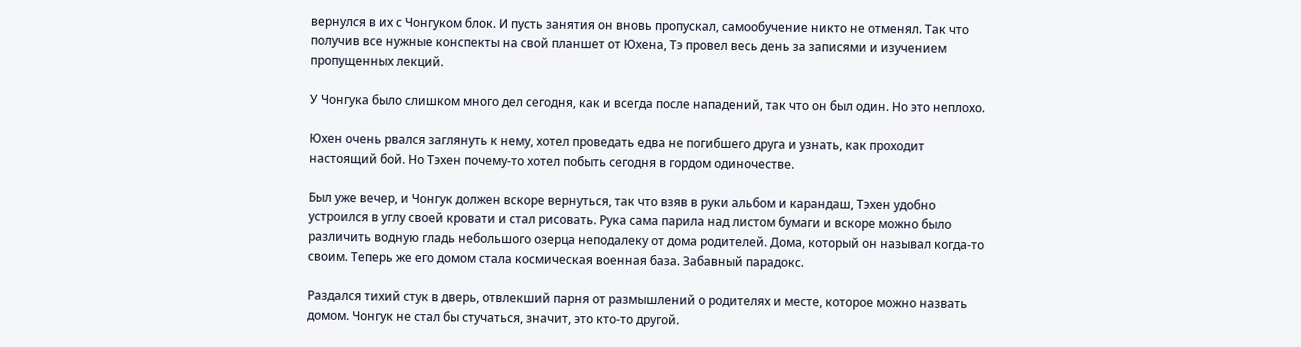вернулся в их с Чонгуком блок. И пусть занятия он вновь пропускал, самообучение никто не отменял. Так что получив все нужные конспекты на свой планшет от Юхена, Тэ провел весь день за записями и изучением пропущенных лекций.

У Чонгука было слишком много дел сегодня, как и всегда после нападений, так что он был один. Но это неплохо.

Юхен очень рвался заглянуть к нему, хотел проведать едва не погибшего друга и узнать, как проходит настоящий бой. Но Тэхен почему-то хотел побыть сегодня в гордом одиночестве.

Был уже вечер, и Чонгук должен вскоре вернуться, так что взяв в руки альбом и карандаш, Тэхен удобно устроился в углу своей кровати и стал рисовать. Рука сама парила над листом бумаги и вскоре можно было различить водную гладь небольшого озерца неподалеку от дома родителей. Дома, который он называл когда-то своим. Теперь же его домом стала космическая военная база. Забавный парадокс.

Раздался тихий стук в дверь, отвлекший парня от размышлений о родителях и месте, которое можно назвать домом. Чонгук не стал бы стучаться, значит, это кто-то другой.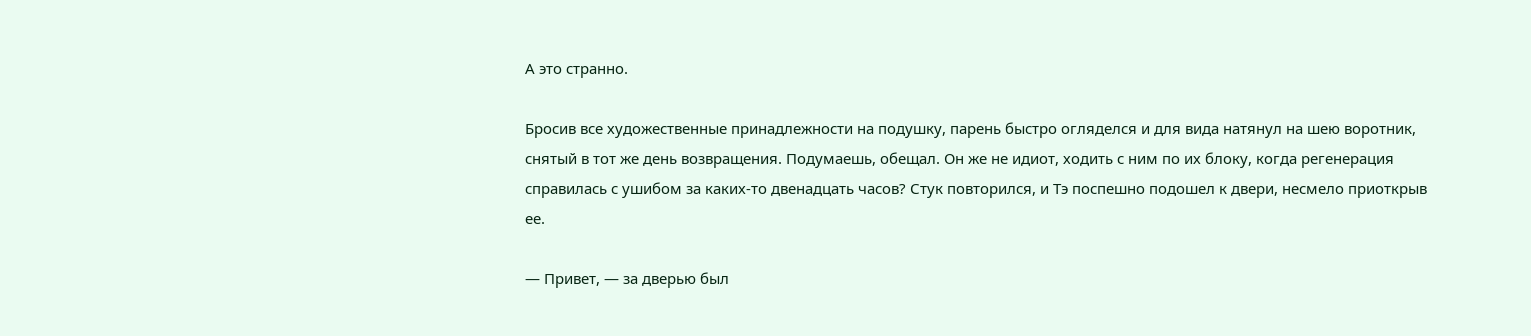А это странно.

Бросив все художественные принадлежности на подушку, парень быстро огляделся и для вида натянул на шею воротник, снятый в тот же день возвращения. Подумаешь, обещал. Он же не идиот, ходить с ним по их блоку, когда регенерация справилась с ушибом за каких-то двенадцать часов? Стук повторился, и Тэ поспешно подошел к двери, несмело приоткрыв ее.

— Привет, — за дверью был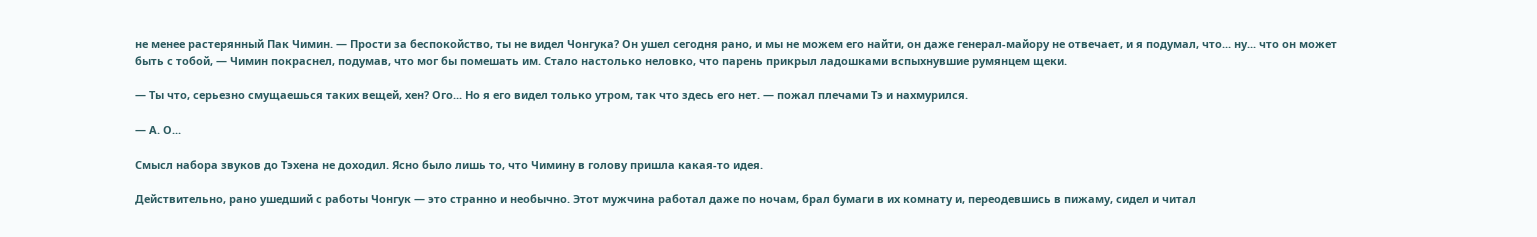не менее растерянный Пак Чимин. — Прости за беспокойство, ты не видел Чонгука? Он ушел сегодня рано, и мы не можем его найти, он даже генерал-майору не отвечает, и я подумал, что... ну... что он может быть с тобой, — Чимин покраснел, подумав, что мог бы помешать им. Стало настолько неловко, что парень прикрыл ладошками вспыхнувшие румянцем щеки.

— Ты что, серьезно смущаешься таких вещей, хен? Ого... Но я его видел только утром, так что здесь его нет. — пожал плечами Тэ и нахмурился.

— А. О...

Смысл набора звуков до Тэхена не доходил. Ясно было лишь то, что Чимину в голову пришла какая-то идея.

Действительно, рано ушедший с работы Чонгук — это странно и необычно. Этот мужчина работал даже по ночам, брал бумаги в их комнату и, переодевшись в пижаму, сидел и читал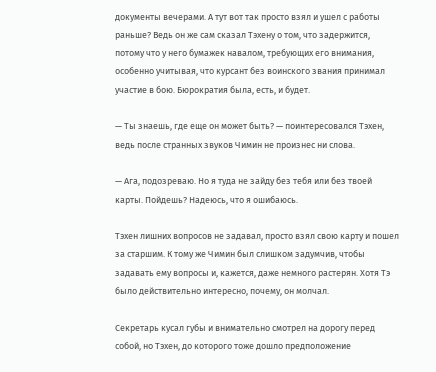документы вечерами. А тут вот так просто взял и ушел с работы раньше? Ведь он же сам сказал Тэхену о том, что задержится, потому что у него бумажек навалом, требующих его внимания, особенно учитывая, что курсант без воинского звания принимал участие в бою. Бюрократия была, есть, и будет.

— Ты знаешь, где еще он может быть? — поинтересовался Тэхен, ведь после странных звуков Чимин не произнес ни слова.

— Ага, подозреваю. Но я туда не зайду без тебя или без твоей карты. Пойдешь? Надеюсь, что я ошибаюсь.

Тэхен лишних вопросов не задавал, просто взял свою карту и пошел за старшим. К тому же Чимин был слишком задумчив, чтобы задавать ему вопросы и, кажется, даже немного растерян. Хотя Тэ было действительно интересно, почему, он молчал.

Секретарь кусал губы и внимательно смотрел на дорогу перед собой, но Тэхен, до которого тоже дошло предположение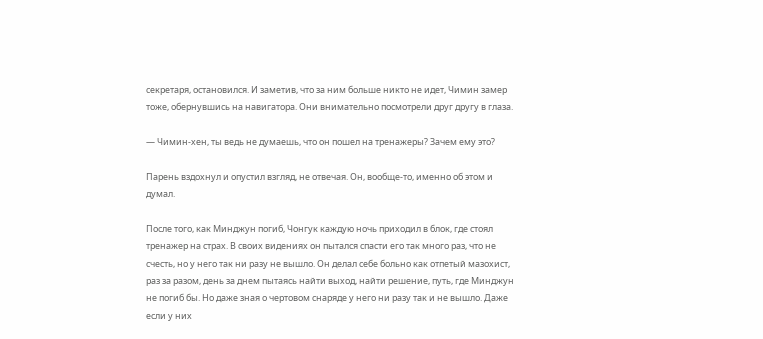секретаря, остановился. И заметив, что за ним больше никто не идет, Чимин замер тоже, обернувшись на навигатора. Они внимательно посмотрели друг другу в глаза.

— Чимин-хен, ты ведь не думаешь, что он пошел на тренажеры? Зачем ему это?

Парень вздохнул и опустил взгляд, не отвечая. Он, вообще-то, именно об этом и думал.

После того, как Минджун погиб, Чонгук каждую ночь приходил в блок, где стоял тренажер на страх. В своих видениях он пытался спасти его так много раз, что не счесть, но у него так ни разу не вышло. Он делал себе больно как отпетый мазохист, раз за разом, день за днем пытаясь найти выход, найти решение, путь, где Минджун не погиб бы. Но даже зная о чертовом снаряде у него ни разу так и не вышло. Даже если у них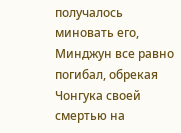получалось миновать его, Минджун все равно погибал, обрекая Чонгука своей смертью на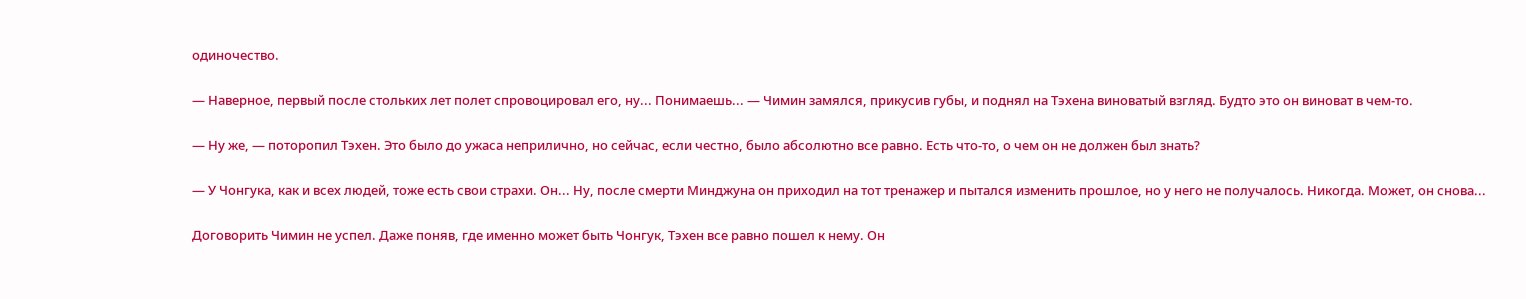одиночество.

— Наверное, первый после стольких лет полет спровоцировал его, ну... Понимаешь... — Чимин замялся, прикусив губы, и поднял на Тэхена виноватый взгляд. Будто это он виноват в чем-то.

— Ну же, — поторопил Тэхен. Это было до ужаса неприлично, но сейчас, если честно, было абсолютно все равно. Есть что-то, о чем он не должен был знать?

— У Чонгука, как и всех людей, тоже есть свои страхи. Он... Ну, после смерти Минджуна он приходил на тот тренажер и пытался изменить прошлое, но у него не получалось. Никогда. Может, он снова...

Договорить Чимин не успел. Даже поняв, где именно может быть Чонгук, Тэхен все равно пошел к нему. Он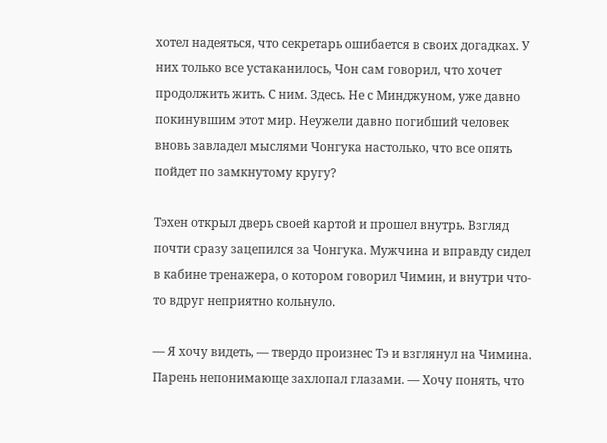хотел надеяться, что секретарь ошибается в своих догадках. У них только все устаканилось, Чон сам говорил, что хочет продолжить жить. С ним. Здесь. Не с Минджуном, уже давно покинувшим этот мир. Неужели давно погибший человек вновь завладел мыслями Чонгука настолько, что все опять пойдет по замкнутому кругу?

Тэхен открыл дверь своей картой и прошел внутрь. Взгляд почти сразу зацепился за Чонгука. Мужчина и вправду сидел в кабине тренажера, о котором говорил Чимин, и внутри что-то вдруг неприятно кольнуло.

— Я хочу видеть, — твердо произнес Тэ и взглянул на Чимина. Парень непонимающе захлопал глазами. — Хочу понять, что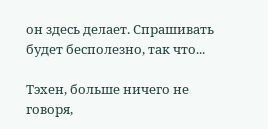он здесь делает. Спрашивать будет бесполезно, так что...

Тэхен, больше ничего не говоря,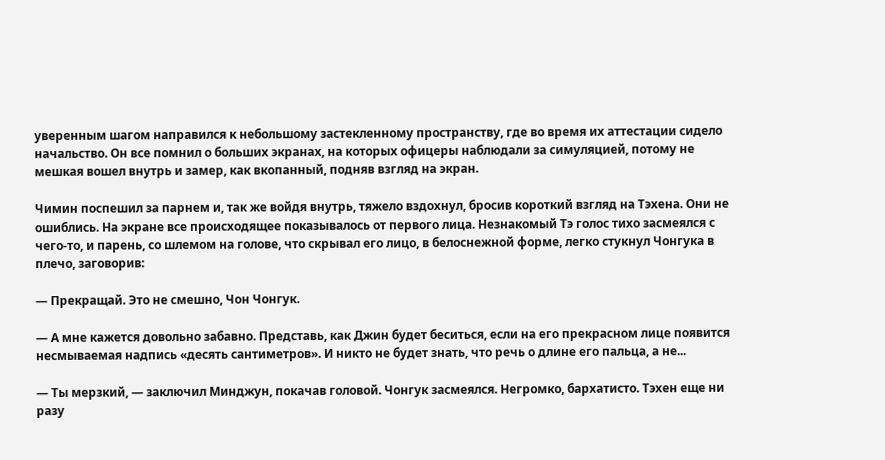уверенным шагом направился к небольшому застекленному пространству, где во время их аттестации сидело начальство. Он все помнил о больших экранах, на которых офицеры наблюдали за симуляцией, потому не мешкая вошел внутрь и замер, как вкопанный, подняв взгляд на экран.

Чимин поспешил за парнем и, так же войдя внутрь, тяжело вздохнул, бросив короткий взгляд на Тэхена. Они не ошиблись. На экране все происходящее показывалось от первого лица. Незнакомый Тэ голос тихо засмеялся с чего-то, и парень, со шлемом на голове, что скрывал его лицо, в белоснежной форме, легко стукнул Чонгука в плечо, заговорив:

— Прекращай. Это не смешно, Чон Чонгук.

— А мне кажется довольно забавно. Представь, как Джин будет беситься, если на его прекрасном лице появится несмываемая надпись «десять сантиметров». И никто не будет знать, что речь о длине его пальца, а не...

— Ты мерзкий, — заключил Минджун, покачав головой. Чонгук засмеялся. Негромко, бархатисто. Тэхен еще ни разу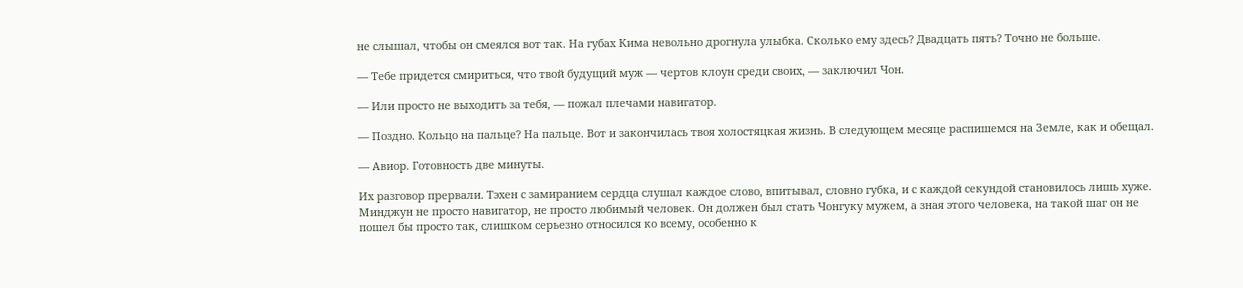не слышал, чтобы он смеялся вот так. На губах Кима невольно дрогнула улыбка. Сколько ему здесь? Двадцать пять? Точно не больше.

— Тебе придется смириться, что твой будущий муж — чертов клоун среди своих, — заключил Чон.

— Или просто не выходить за тебя, — пожал плечами навигатор.

— Поздно. Кольцо на пальце? На пальце. Вот и закончилась твоя холостяцкая жизнь. В следующем месяце распишемся на Земле, как и обещал.

— Авиор. Готовность две минуты.

Их разговор прервали. Тэхен с замиранием сердца слушал каждое слово, впитывал, словно губка, и с каждой секундой становилось лишь хуже. Минджун не просто навигатор, не просто любимый человек. Он должен был стать Чонгуку мужем, а зная этого человека, на такой шаг он не пошел бы просто так, слишком серьезно относился ко всему, особенно к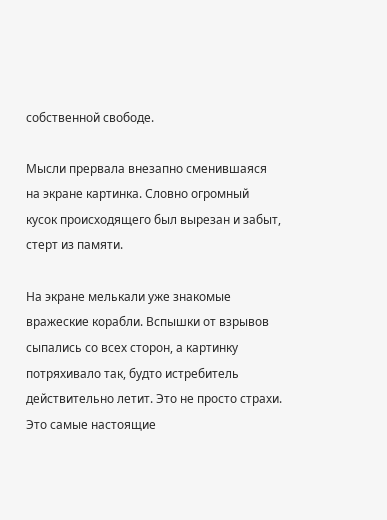собственной свободе.

Мысли прервала внезапно сменившаяся на экране картинка. Словно огромный кусок происходящего был вырезан и забыт, стерт из памяти.

На экране мелькали уже знакомые вражеские корабли. Вспышки от взрывов сыпались со всех сторон, а картинку потряхивало так, будто истребитель действительно летит. Это не просто страхи. Это самые настоящие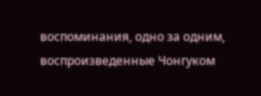воспоминания, одно за одним, воспроизведенные Чонгуком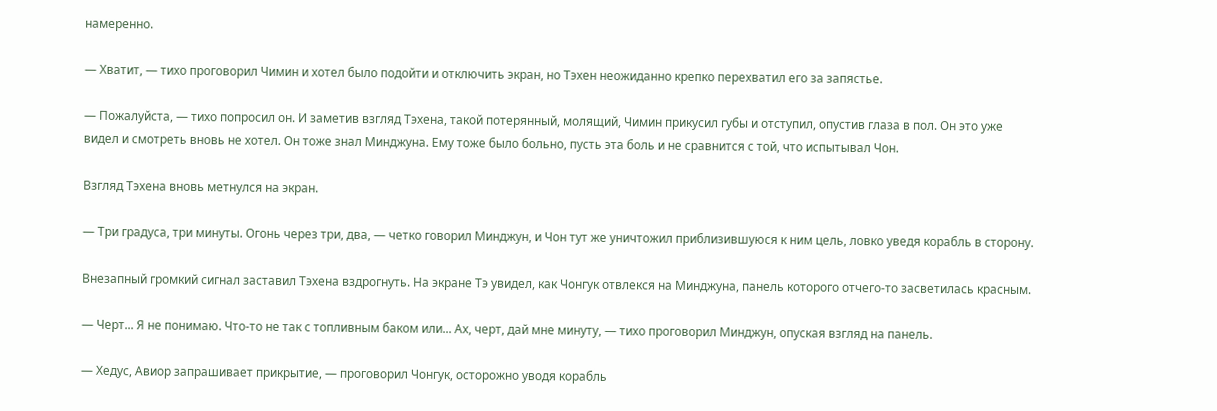намеренно.

— Хватит, — тихо проговорил Чимин и хотел было подойти и отключить экран, но Тэхен неожиданно крепко перехватил его за запястье.

— Пожалуйста, — тихо попросил он. И заметив взгляд Тэхена, такой потерянный, молящий, Чимин прикусил губы и отступил, опустив глаза в пол. Он это уже видел и смотреть вновь не хотел. Он тоже знал Минджуна. Ему тоже было больно, пусть эта боль и не сравнится с той, что испытывал Чон.

Взгляд Тэхена вновь метнулся на экран.

— Три градуса, три минуты. Огонь через три, два, — четко говорил Минджун, и Чон тут же уничтожил приблизившуюся к ним цель, ловко уведя корабль в сторону.

Внезапный громкий сигнал заставил Тэхена вздрогнуть. На экране Тэ увидел, как Чонгук отвлекся на Минджуна, панель которого отчего-то засветилась красным.

— Черт... Я не понимаю. Что-то не так с топливным баком или... Ах, черт, дай мне минуту, — тихо проговорил Минджун, опуская взгляд на панель.

— Хедус, Авиор запрашивает прикрытие, — проговорил Чонгук, осторожно уводя корабль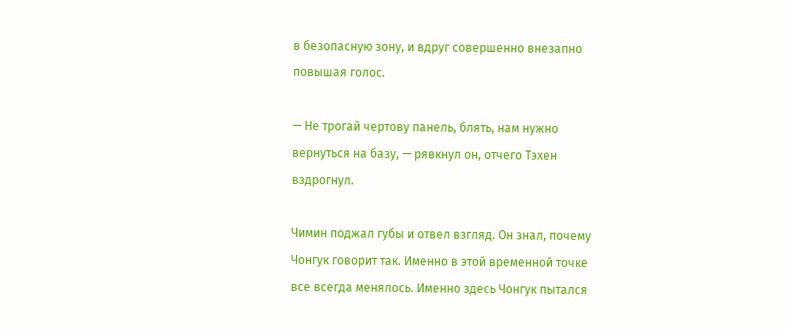в безопасную зону, и вдруг совершенно внезапно повышая голос.

— Не трогай чертову панель, блять, нам нужно вернуться на базу, — рявкнул он, отчего Тэхен вздрогнул.

Чимин поджал губы и отвел взгляд. Он знал, почему Чонгук говорит так. Именно в этой временной точке все всегда менялось. Именно здесь Чонгук пытался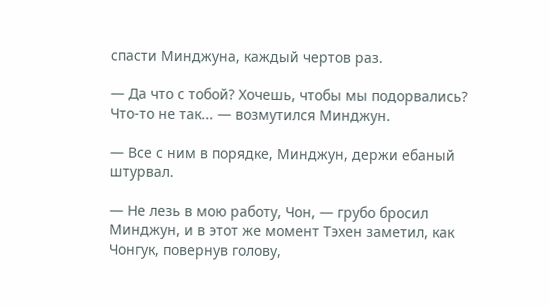спасти Минджуна, каждый чертов раз.

— Да что с тобой? Хочешь, чтобы мы подорвались? Что-то не так... — возмутился Минджун.

— Все с ним в порядке, Минджун, держи ебаный штурвал.

— Не лезь в мою работу, Чон, — грубо бросил Минджун, и в этот же момент Тэхен заметил, как Чонгук, повернув голову,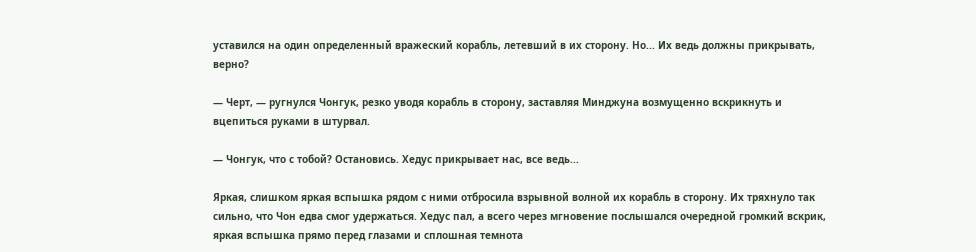уставился на один определенный вражеский корабль, летевший в их сторону. Но... Их ведь должны прикрывать, верно?

— Черт, — ругнулся Чонгук, резко уводя корабль в сторону, заставляя Минджуна возмущенно вскрикнуть и вцепиться руками в штурвал.

— Чонгук, что с тобой? Остановись. Хедус прикрывает нас, все ведь...

Яркая, слишком яркая вспышка рядом с ними отбросила взрывной волной их корабль в сторону. Их тряхнуло так сильно, что Чон едва смог удержаться. Хедус пал, а всего через мгновение послышался очередной громкий вскрик, яркая вспышка прямо перед глазами и сплошная темнота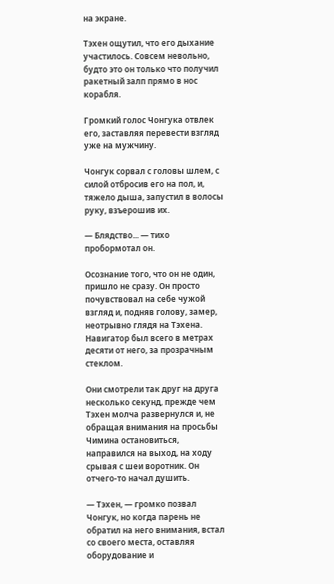на экране.

Тэхен ощутил, что его дыхание участилось. Совсем невольно, будто это он только что получил ракетный залп прямо в нос корабля.

Громкий голос Чонгука отвлек его, заставляя перевести взгляд уже на мужчину.

Чонгук сорвал с головы шлем, с силой отбросив его на пол, и, тяжело дыша, запустил в волосы руку, взъерошив их.

— Блядство... — тихо пробормотал он.

Осознание того, что он не один, пришло не сразу. Он просто почувствовал на себе чужой взгляд и, подняв голову, замер, неотрывно глядя на Тэхена. Навигатор был всего в метрах десяти от него, за прозрачным стеклом.

Они смотрели так друг на друга несколько секунд, прежде чем Тэхен молча развернулся и, не обращая внимания на просьбы Чимина остановиться, направился на выход, на ходу срывая с шеи воротник. Он отчего-то начал душить.

— Тэхен, — громко позвал Чонгук, но когда парень не обратил на него внимания, встал со своего места, оставляя оборудование и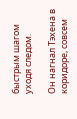быстрым шагом уходя следом.

Он нагнал Тэхена в коридоре, совсем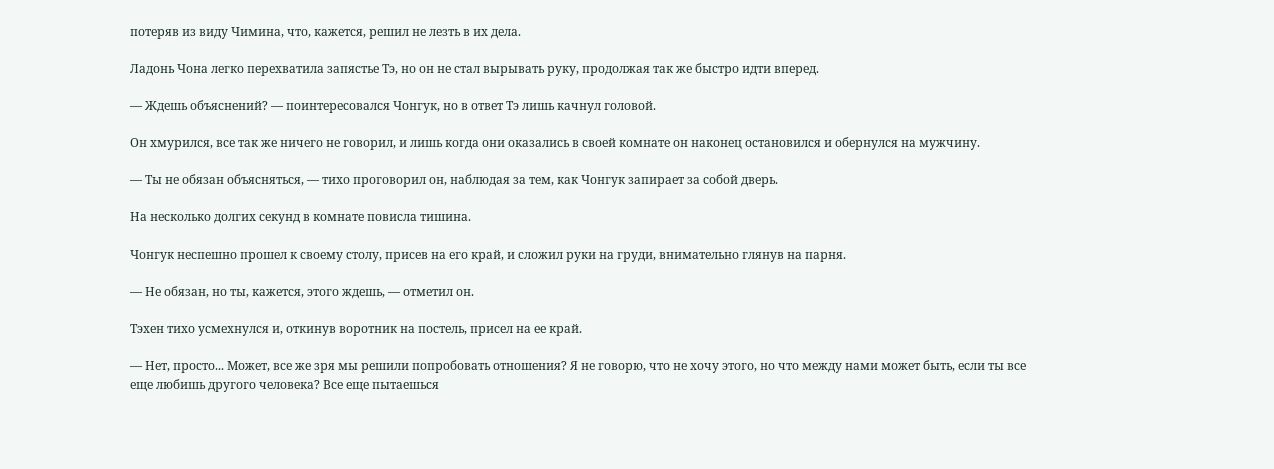потеряв из виду Чимина, что, кажется, решил не лезть в их дела.

Ладонь Чона легко перехватила запястье Тэ, но он не стал вырывать руку, продолжая так же быстро идти вперед.

— Ждешь объяснений? — поинтересовался Чонгук, но в ответ Тэ лишь качнул головой.

Он хмурился, все так же ничего не говорил, и лишь когда они оказались в своей комнате он наконец остановился и обернулся на мужчину.

— Ты не обязан объясняться, — тихо проговорил он, наблюдая за тем, как Чонгук запирает за собой дверь.

На несколько долгих секунд в комнате повисла тишина.

Чонгук неспешно прошел к своему столу, присев на его край, и сложил руки на груди, внимательно глянув на парня.

— Не обязан, но ты, кажется, этого ждешь, — отметил он.

Тэхен тихо усмехнулся и, откинув воротник на постель, присел на ее край.

— Нет, просто... Может, все же зря мы решили попробовать отношения? Я не говорю, что не хочу этого, но что между нами может быть, если ты все еще любишь другого человека? Все еще пытаешься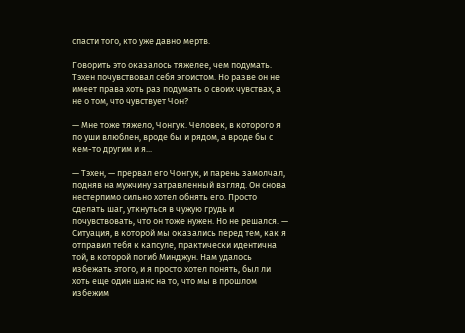спасти того, кто уже давно мертв.

Говорить это оказалось тяжелее, чем подумать. Тэхен почувствовал себя эгоистом. Но разве он не имеет права хоть раз подумать о своих чувствах, а не о том, что чувствует Чон?

— Мне тоже тяжело, Чонгук. Человек, в которого я по уши влюблен, вроде бы и рядом, а вроде бы с кем-то другим и я...

— Тэхен, — прервал его Чонгук, и парень замолчал, подняв на мужчину затравленный взгляд. Он снова нестерпимо сильно хотел обнять его. Просто сделать шаг, уткнуться в чужую грудь и почувствовать, что он тоже нужен. Но не решался. — Ситуация, в которой мы оказались перед тем, как я отправил тебя к капсуле, практически идентична той, в которой погиб Минджун. Нам удалось избежать этого, и я просто хотел понять, был ли хоть еще один шанс на то, что мы в прошлом избежим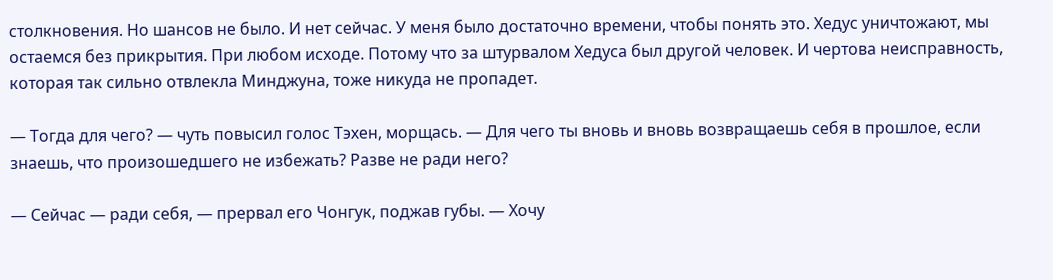столкновения. Но шансов не было. И нет сейчас. У меня было достаточно времени, чтобы понять это. Хедус уничтожают, мы остаемся без прикрытия. При любом исходе. Потому что за штурвалом Хедуса был другой человек. И чертова неисправность, которая так сильно отвлекла Минджуна, тоже никуда не пропадет.

— Тогда для чего? — чуть повысил голос Тэхен, морщась. — Для чего ты вновь и вновь возвращаешь себя в прошлое, если знаешь, что произошедшего не избежать? Разве не ради него?

— Сейчас — ради себя, — прервал его Чонгук, поджав губы. — Хочу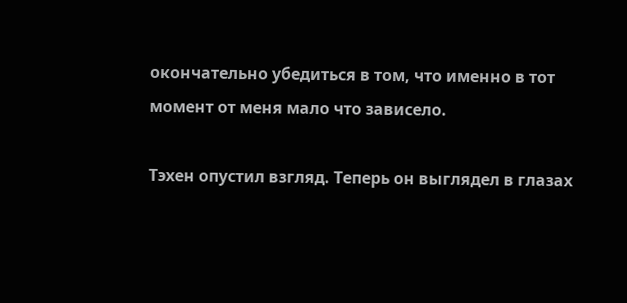окончательно убедиться в том, что именно в тот момент от меня мало что зависело.

Тэхен опустил взгляд. Теперь он выглядел в глазах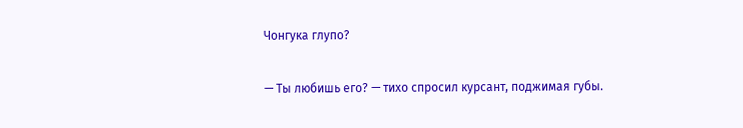Чонгука глупо?

— Ты любишь его? — тихо спросил курсант, поджимая губы.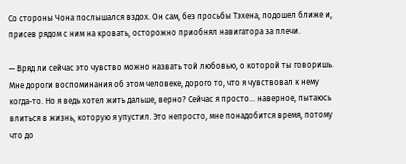Со стороны Чона послышался вздох. Он сам, без просьбы Тэхена, подошел ближе и, присев рядом с ним на кровать, осторожно приобнял навигатора за плечи.

— Вряд ли сейчас это чувство можно назвать той любовью, о которой ты говоришь. Мне дороги воспоминания об этом человеке, дорого то, что я чувствовал к нему когда-то. Но я ведь хотел жить дальше, верно? Сейчас я просто... наверное, пытаюсь влиться в жизнь, которую я упустил. Это непросто, мне понадобится время, потому что до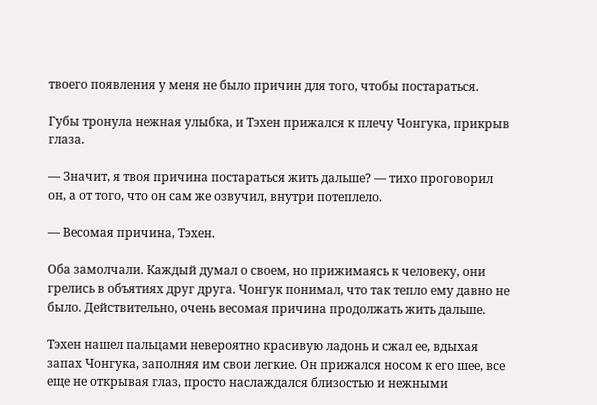твоего появления у меня не было причин для того, чтобы постараться.

Губы тронула нежная улыбка, и Тэхен прижался к плечу Чонгука, прикрыв глаза.

— Значит, я твоя причина постараться жить дальше? — тихо проговорил он, а от того, что он сам же озвучил, внутри потеплело.

— Весомая причина, Тэхен.

Оба замолчали. Каждый думал о своем, но прижимаясь к человеку, они грелись в объятиях друг друга. Чонгук понимал, что так тепло ему давно не было. Действительно, очень весомая причина продолжать жить дальше.

Тэхен нашел пальцами невероятно красивую ладонь и сжал ее, вдыхая запах Чонгука, заполняя им свои легкие. Он прижался носом к его шее, все еще не открывая глаз, просто наслаждался близостью и нежными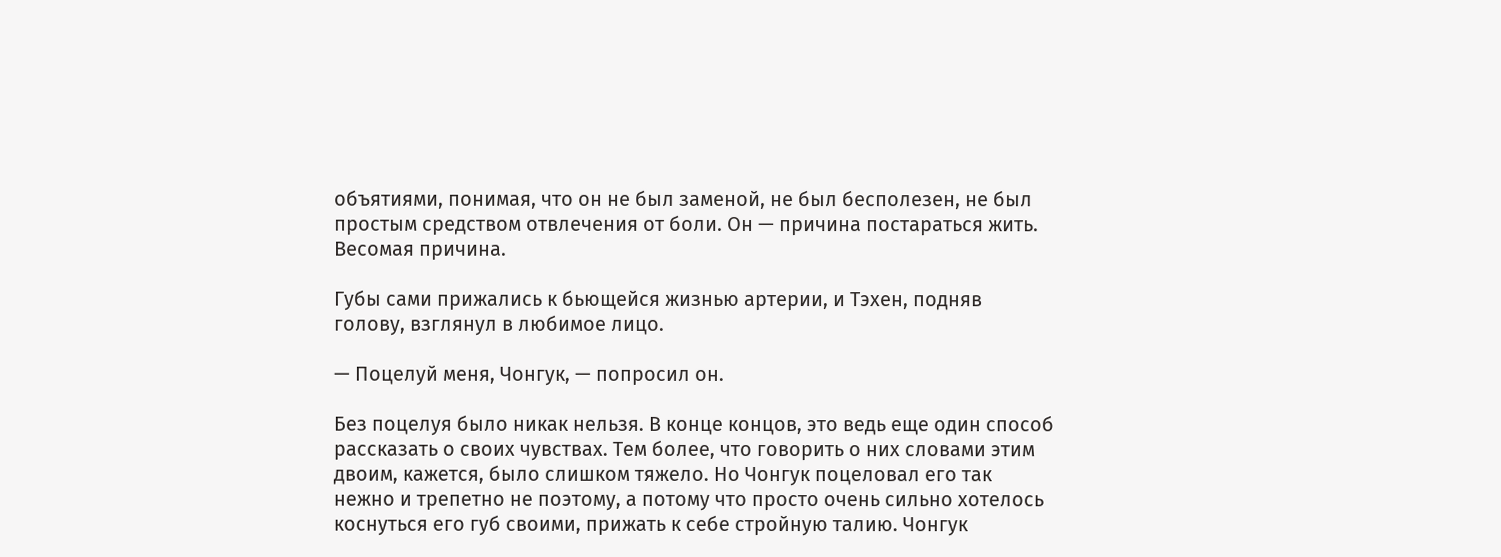объятиями, понимая, что он не был заменой, не был бесполезен, не был простым средством отвлечения от боли. Он — причина постараться жить. Весомая причина.

Губы сами прижались к бьющейся жизнью артерии, и Тэхен, подняв голову, взглянул в любимое лицо.

— Поцелуй меня, Чонгук, — попросил он.

Без поцелуя было никак нельзя. В конце концов, это ведь еще один способ рассказать о своих чувствах. Тем более, что говорить о них словами этим двоим, кажется, было слишком тяжело. Но Чонгук поцеловал его так нежно и трепетно не поэтому, а потому что просто очень сильно хотелось коснуться его губ своими, прижать к себе стройную талию. Чонгук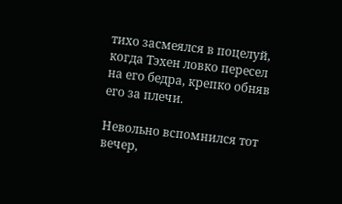тихо засмеялся в поцелуй, когда Тэхен ловко пересел на его бедра, крепко обняв его за плечи.

Невольно вспомнился тот вечер,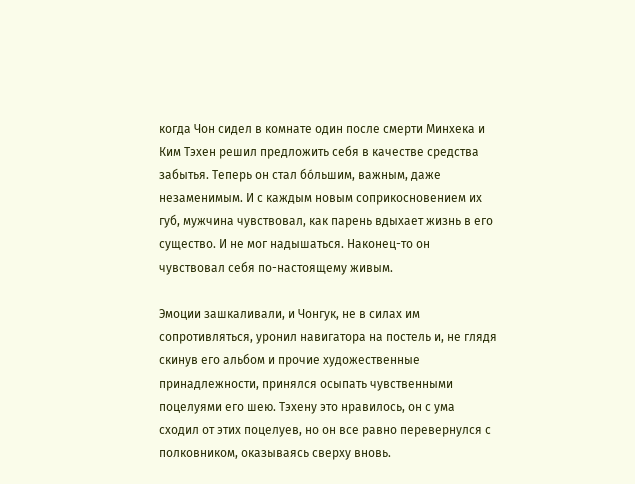когда Чон сидел в комнате один после смерти Минхека и Ким Тэхен решил предложить себя в качестве средства забытья. Теперь он стал бóльшим, важным, даже незаменимым. И с каждым новым соприкосновением их губ, мужчина чувствовал, как парень вдыхает жизнь в его существо. И не мог надышаться. Наконец-то он чувствовал себя по-настоящему живым.

Эмоции зашкаливали, и Чонгук, не в силах им сопротивляться, уронил навигатора на постель и, не глядя скинув его альбом и прочие художественные принадлежности, принялся осыпать чувственными поцелуями его шею. Тэхену это нравилось, он с ума сходил от этих поцелуев, но он все равно перевернулся с полковником, оказываясь сверху вновь.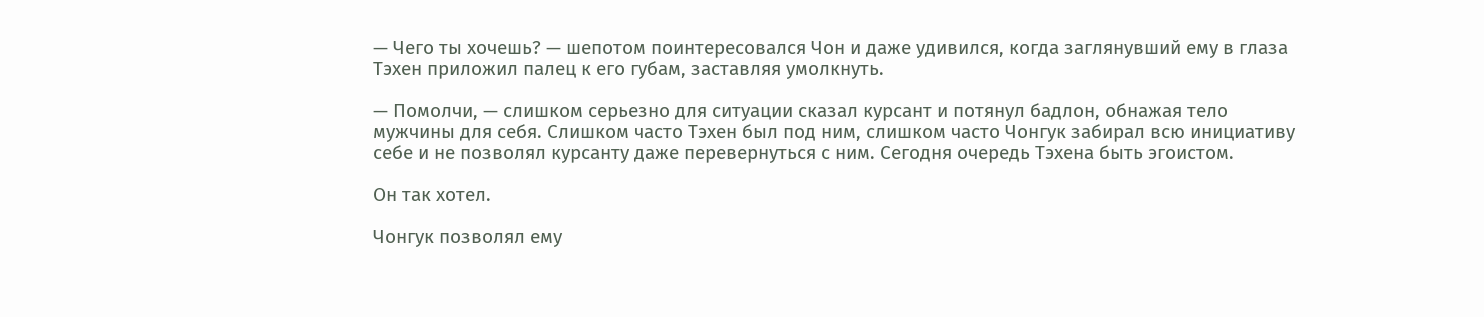— Чего ты хочешь? — шепотом поинтересовался Чон и даже удивился, когда заглянувший ему в глаза Тэхен приложил палец к его губам, заставляя умолкнуть.

— Помолчи, — слишком серьезно для ситуации сказал курсант и потянул бадлон, обнажая тело мужчины для себя. Слишком часто Тэхен был под ним, слишком часто Чонгук забирал всю инициативу себе и не позволял курсанту даже перевернуться с ним. Сегодня очередь Тэхена быть эгоистом.

Он так хотел.

Чонгук позволял ему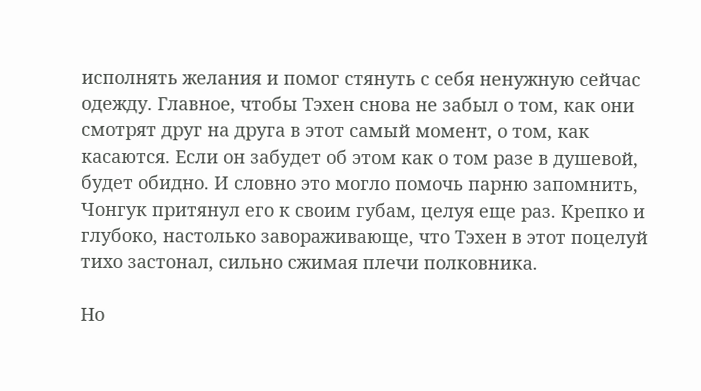исполнять желания и помог стянуть с себя ненужную сейчас одежду. Главное, чтобы Тэхен снова не забыл о том, как они смотрят друг на друга в этот самый момент, о том, как касаются. Если он забудет об этом как о том разе в душевой, будет обидно. И словно это могло помочь парню запомнить, Чонгук притянул его к своим губам, целуя еще раз. Крепко и глубоко, настолько завораживающе, что Тэхен в этот поцелуй тихо застонал, сильно сжимая плечи полковника.

Но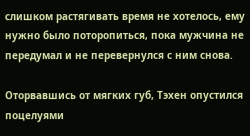слишком растягивать время не хотелось, ему нужно было поторопиться, пока мужчина не передумал и не перевернулся с ним снова.

Оторвавшись от мягких губ, Тэхен опустился поцелуями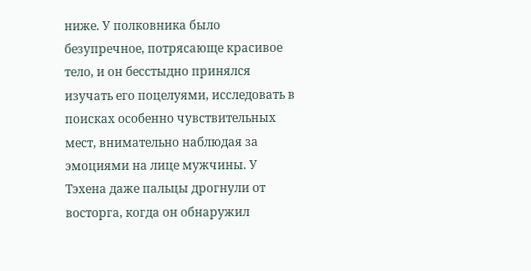ниже. У полковника было безупречное, потрясающе красивое тело, и он бесстыдно принялся изучать его поцелуями, исследовать в поисках особенно чувствительных мест, внимательно наблюдая за эмоциями на лице мужчины. У Тэхена даже пальцы дрогнули от восторга, когда он обнаружил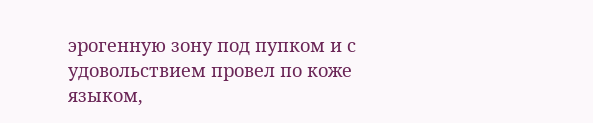эрогенную зону под пупком и с удовольствием провел по коже языком,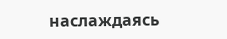наслаждаясь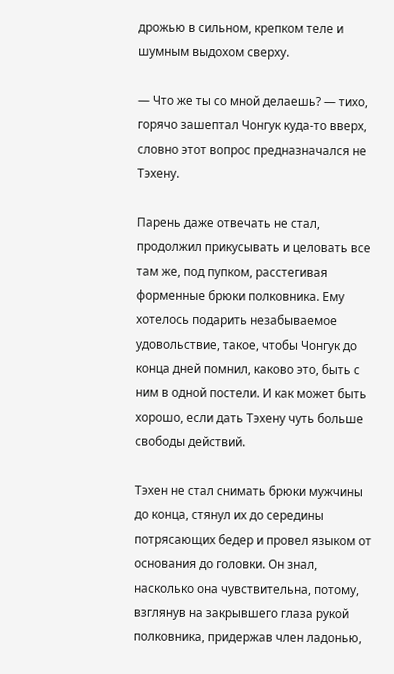дрожью в сильном, крепком теле и шумным выдохом сверху.

— Что же ты со мной делаешь? — тихо, горячо зашептал Чонгук куда-то вверх, словно этот вопрос предназначался не Тэхену.

Парень даже отвечать не стал, продолжил прикусывать и целовать все там же, под пупком, расстегивая форменные брюки полковника. Ему хотелось подарить незабываемое удовольствие, такое, чтобы Чонгук до конца дней помнил, каково это, быть с ним в одной постели. И как может быть хорошо, если дать Тэхену чуть больше свободы действий.

Тэхен не стал снимать брюки мужчины до конца, стянул их до середины потрясающих бедер и провел языком от основания до головки. Он знал, насколько она чувствительна, потому, взглянув на закрывшего глаза рукой полковника, придержав член ладонью,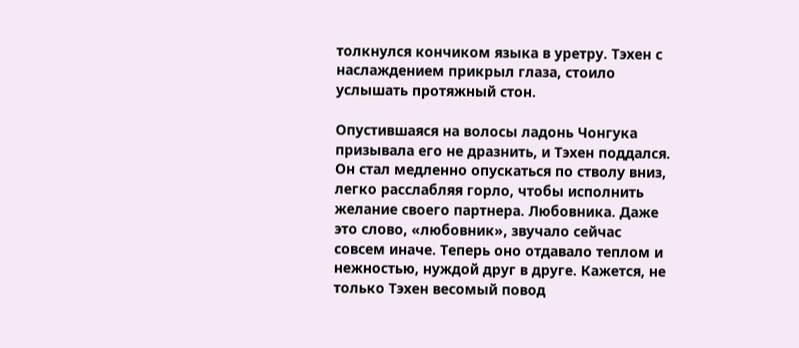толкнулся кончиком языка в уретру. Тэхен с наслаждением прикрыл глаза, стоило услышать протяжный стон.

Опустившаяся на волосы ладонь Чонгука призывала его не дразнить, и Тэхен поддался. Он стал медленно опускаться по стволу вниз, легко расслабляя горло, чтобы исполнить желание своего партнера. Любовника. Даже это слово, «любовник», звучало сейчас совсем иначе. Теперь оно отдавало теплом и нежностью, нуждой друг в друге. Кажется, не только Тэхен весомый повод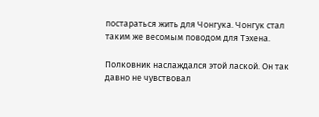постараться жить для Чонгука. Чонгук стал таким же весомым поводом для Тэхена.

Полковник наслаждался этой лаской. Он так давно не чувствовал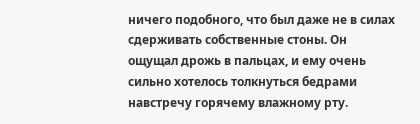ничего подобного, что был даже не в силах сдерживать собственные стоны. Он ощущал дрожь в пальцах, и ему очень сильно хотелось толкнуться бедрами навстречу горячему влажному рту.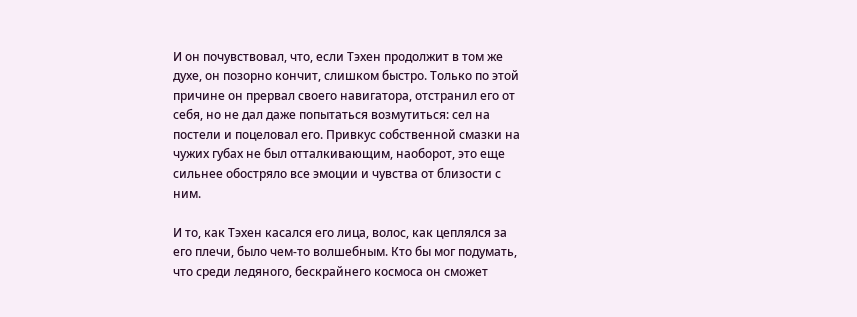И он почувствовал, что, если Тэхен продолжит в том же духе, он позорно кончит, слишком быстро. Только по этой причине он прервал своего навигатора, отстранил его от себя, но не дал даже попытаться возмутиться: сел на постели и поцеловал его. Привкус собственной смазки на чужих губах не был отталкивающим, наоборот, это еще сильнее обостряло все эмоции и чувства от близости с ним.

И то, как Тэхен касался его лица, волос, как цеплялся за его плечи, было чем-то волшебным. Кто бы мог подумать, что среди ледяного, бескрайнего космоса он сможет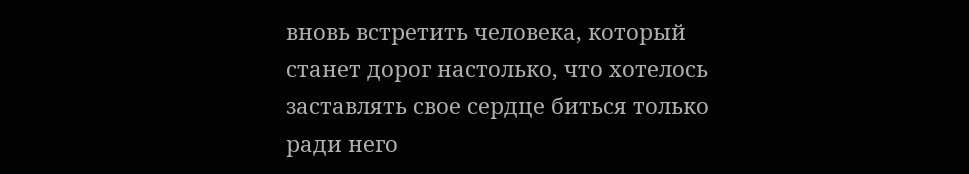вновь встретить человека, который станет дорог настолько, что хотелось заставлять свое сердце биться только ради него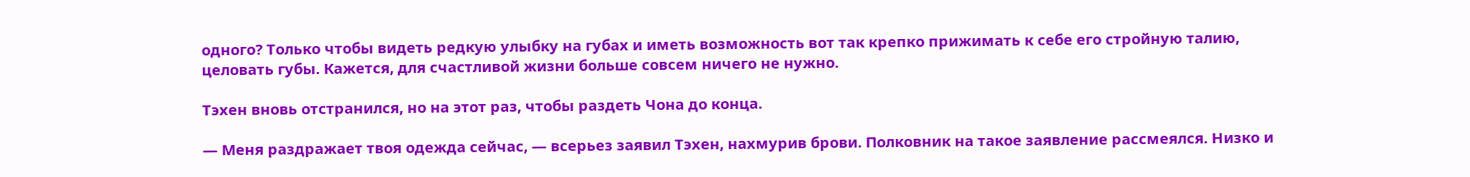одного? Только чтобы видеть редкую улыбку на губах и иметь возможность вот так крепко прижимать к себе его стройную талию, целовать губы. Кажется, для счастливой жизни больше совсем ничего не нужно.

Тэхен вновь отстранился, но на этот раз, чтобы раздеть Чона до конца.

— Меня раздражает твоя одежда сейчас, — всерьез заявил Тэхен, нахмурив брови. Полковник на такое заявление рассмеялся. Низко и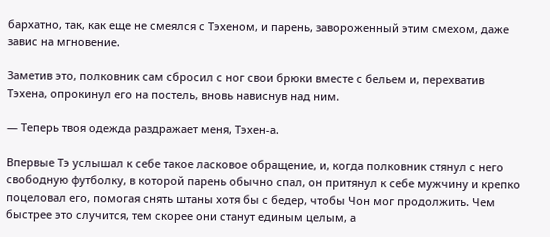бархатно, так, как еще не смеялся с Тэхеном, и парень, завороженный этим смехом, даже завис на мгновение.

Заметив это, полковник сам сбросил с ног свои брюки вместе с бельем и, перехватив Тэхена, опрокинул его на постель, вновь нависнув над ним.

— Теперь твоя одежда раздражает меня, Тэхен-а.

Впервые Тэ услышал к себе такое ласковое обращение, и, когда полковник стянул с него свободную футболку, в которой парень обычно спал, он притянул к себе мужчину и крепко поцеловал его, помогая снять штаны хотя бы с бедер, чтобы Чон мог продолжить. Чем быстрее это случится, тем скорее они станут единым целым, а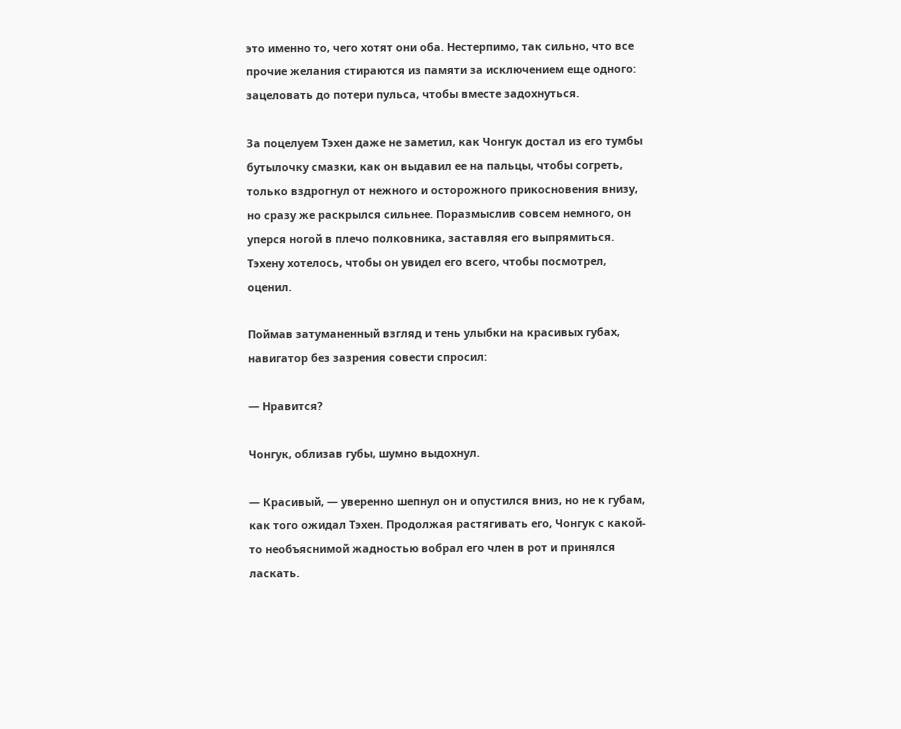это именно то, чего хотят они оба. Нестерпимо, так сильно, что все прочие желания стираются из памяти за исключением еще одного: зацеловать до потери пульса, чтобы вместе задохнуться.

За поцелуем Тэхен даже не заметил, как Чонгук достал из его тумбы бутылочку смазки, как он выдавил ее на пальцы, чтобы согреть, только вздрогнул от нежного и осторожного прикосновения внизу, но сразу же раскрылся сильнее. Поразмыслив совсем немного, он уперся ногой в плечо полковника, заставляя его выпрямиться. Тэхену хотелось, чтобы он увидел его всего, чтобы посмотрел, оценил.

Поймав затуманенный взгляд и тень улыбки на красивых губах, навигатор без зазрения совести спросил:

— Нравится?

Чонгук, облизав губы, шумно выдохнул.

— Красивый, — уверенно шепнул он и опустился вниз, но не к губам, как того ожидал Тэхен. Продолжая растягивать его, Чонгук с какой-то необъяснимой жадностью вобрал его член в рот и принялся ласкать.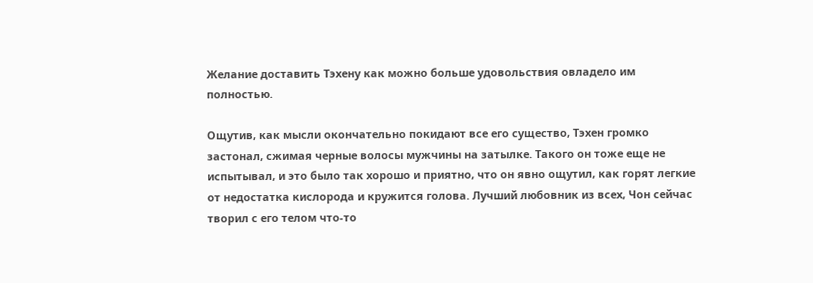Желание доставить Тэхену как можно больше удовольствия овладело им полностью.

Ощутив, как мысли окончательно покидают все его существо, Тэхен громко застонал, сжимая черные волосы мужчины на затылке. Такого он тоже еще не испытывал, и это было так хорошо и приятно, что он явно ощутил, как горят легкие от недостатка кислорода и кружится голова. Лучший любовник из всех, Чон сейчас творил с его телом что-то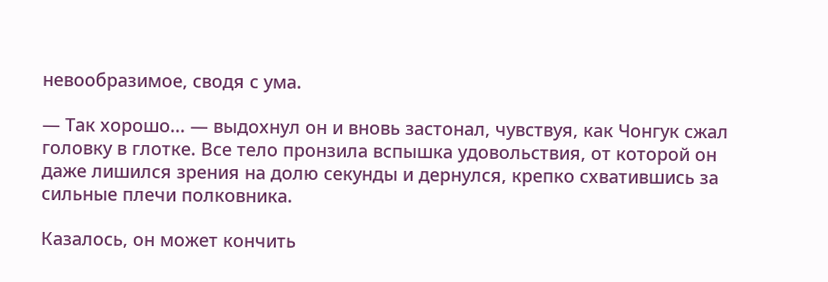невообразимое, сводя с ума.

— Так хорошо... — выдохнул он и вновь застонал, чувствуя, как Чонгук сжал головку в глотке. Все тело пронзила вспышка удовольствия, от которой он даже лишился зрения на долю секунды и дернулся, крепко схватившись за сильные плечи полковника.

Казалось, он может кончить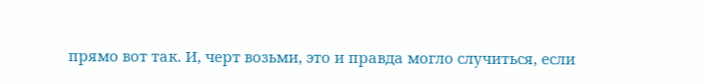прямо вот так. И, черт возьми, это и правда могло случиться, если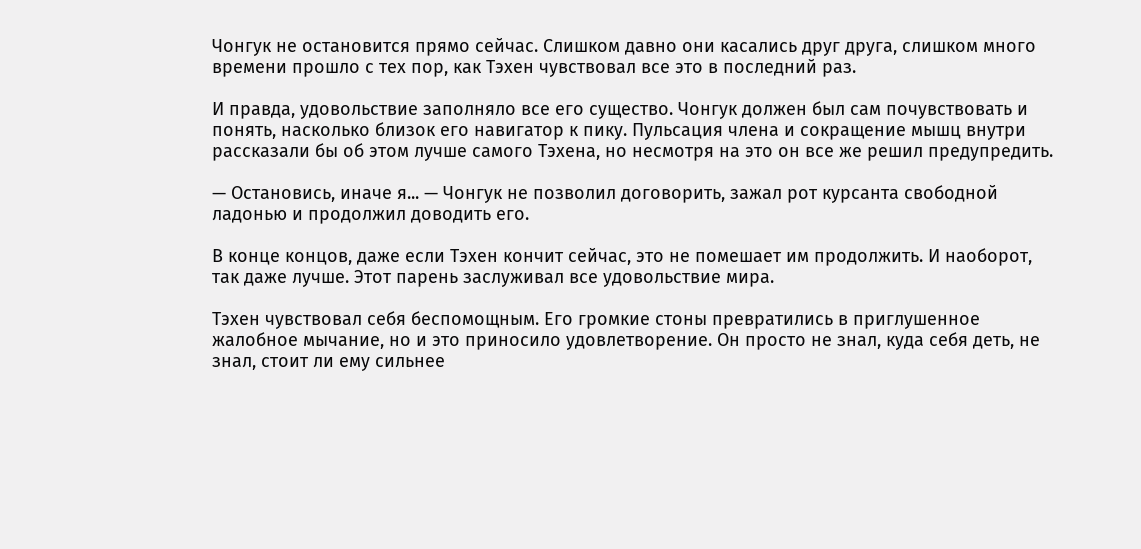Чонгук не остановится прямо сейчас. Слишком давно они касались друг друга, слишком много времени прошло с тех пор, как Тэхен чувствовал все это в последний раз.

И правда, удовольствие заполняло все его существо. Чонгук должен был сам почувствовать и понять, насколько близок его навигатор к пику. Пульсация члена и сокращение мышц внутри рассказали бы об этом лучше самого Тэхена, но несмотря на это он все же решил предупредить.

— Остановись, иначе я... — Чонгук не позволил договорить, зажал рот курсанта свободной ладонью и продолжил доводить его.

В конце концов, даже если Тэхен кончит сейчас, это не помешает им продолжить. И наоборот, так даже лучше. Этот парень заслуживал все удовольствие мира.

Тэхен чувствовал себя беспомощным. Его громкие стоны превратились в приглушенное жалобное мычание, но и это приносило удовлетворение. Он просто не знал, куда себя деть, не знал, стоит ли ему сильнее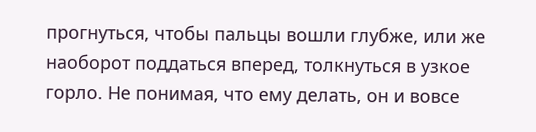прогнуться, чтобы пальцы вошли глубже, или же наоборот поддаться вперед, толкнуться в узкое горло. Не понимая, что ему делать, он и вовсе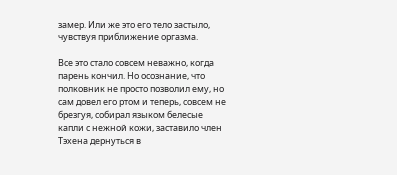замер. Или же это его тело застыло, чувствуя приближение оргазма.

Все это стало совсем неважно, когда парень кончил. Но осознание, что полковник не просто позволил ему, но сам довел его ртом и теперь, совсем не брезгуя, собирал языком белесые капли с нежной кожи, заставило член Тэхена дернуться в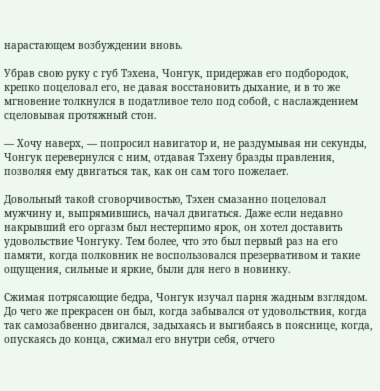нарастающем возбуждении вновь.

Убрав свою руку с губ Тэхена, Чонгук, придержав его подбородок, крепко поцеловал его, не давая восстановить дыхание, и в то же мгновение толкнулся в податливое тело под собой, с наслаждением сцеловывая протяжный стон.

— Хочу наверх, — попросил навигатор и, не раздумывая ни секунды, Чонгук перевернулся с ним, отдавая Тэхену бразды правления, позволяя ему двигаться так, как он сам того пожелает.

Довольный такой сговорчивостью, Тэхен смазанно поцеловал мужчину и, выпрямившись, начал двигаться. Даже если недавно накрывший его оргазм был нестерпимо ярок, он хотел доставить удовольствие Чонгуку. Тем более, что это был первый раз на его памяти, когда полковник не воспользовался презервативом и такие ощущения, сильные и яркие, были для него в новинку.

Сжимая потрясающие бедра, Чонгук изучал парня жадным взглядом. До чего же прекрасен он был, когда забывался от удовольствия, когда так самозабвенно двигался, задыхаясь и выгибаясь в пояснице, когда, опускаясь до конца, сжимал его внутри себя, отчего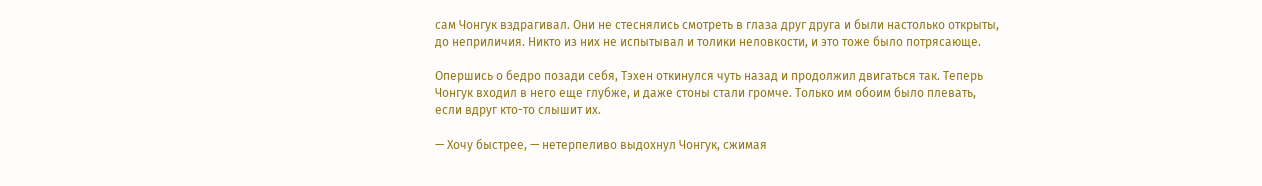сам Чонгук вздрагивал. Они не стеснялись смотреть в глаза друг друга и были настолько открыты, до неприличия. Никто из них не испытывал и толики неловкости, и это тоже было потрясающе.

Опершись о бедро позади себя, Тэхен откинулся чуть назад и продолжил двигаться так. Теперь Чонгук входил в него еще глубже, и даже стоны стали громче. Только им обоим было плевать, если вдруг кто-то слышит их.

— Хочу быстрее, — нетерпеливо выдохнул Чонгук, сжимая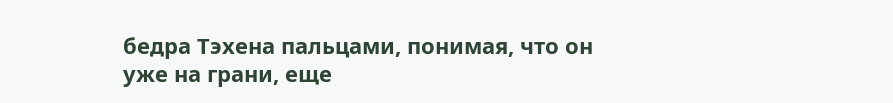бедра Тэхена пальцами, понимая, что он уже на грани, еще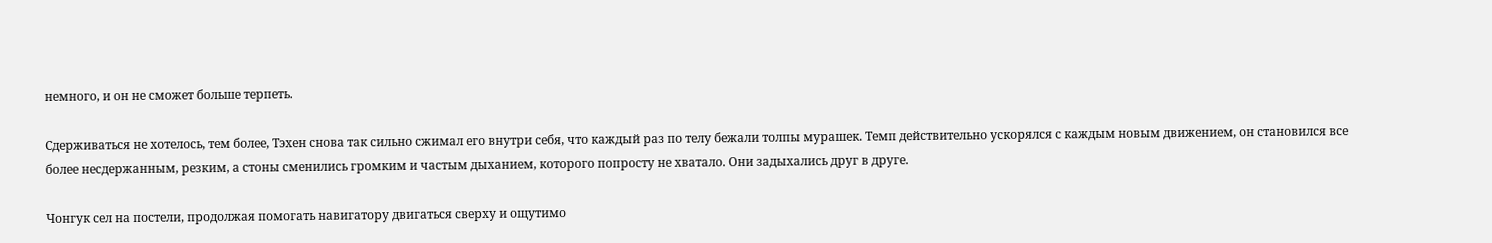немного, и он не сможет больше терпеть.

Сдерживаться не хотелось, тем более, Тэхен снова так сильно сжимал его внутри себя, что каждый раз по телу бежали толпы мурашек. Темп действительно ускорялся с каждым новым движением, он становился все более несдержанным, резким, а стоны сменились громким и частым дыханием, которого попросту не хватало. Они задыхались друг в друге.

Чонгук сел на постели, продолжая помогать навигатору двигаться сверху и ощутимо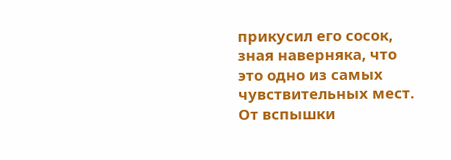прикусил его сосок, зная наверняка, что это одно из самых чувствительных мест. От вспышки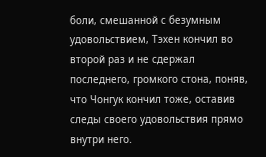боли, смешанной с безумным удовольствием, Тэхен кончил во второй раз и не сдержал последнего, громкого стона, поняв, что Чонгук кончил тоже, оставив следы своего удовольствия прямо внутри него.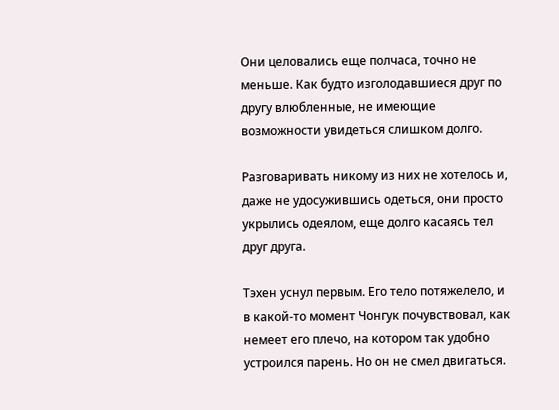Они целовались еще полчаса, точно не меньше. Как будто изголодавшиеся друг по другу влюбленные, не имеющие возможности увидеться слишком долго.

Разговаривать никому из них не хотелось и, даже не удосужившись одеться, они просто укрылись одеялом, еще долго касаясь тел друг друга.

Тэхен уснул первым. Его тело потяжелело, и в какой-то момент Чонгук почувствовал, как немеет его плечо, на котором так удобно устроился парень. Но он не смел двигаться.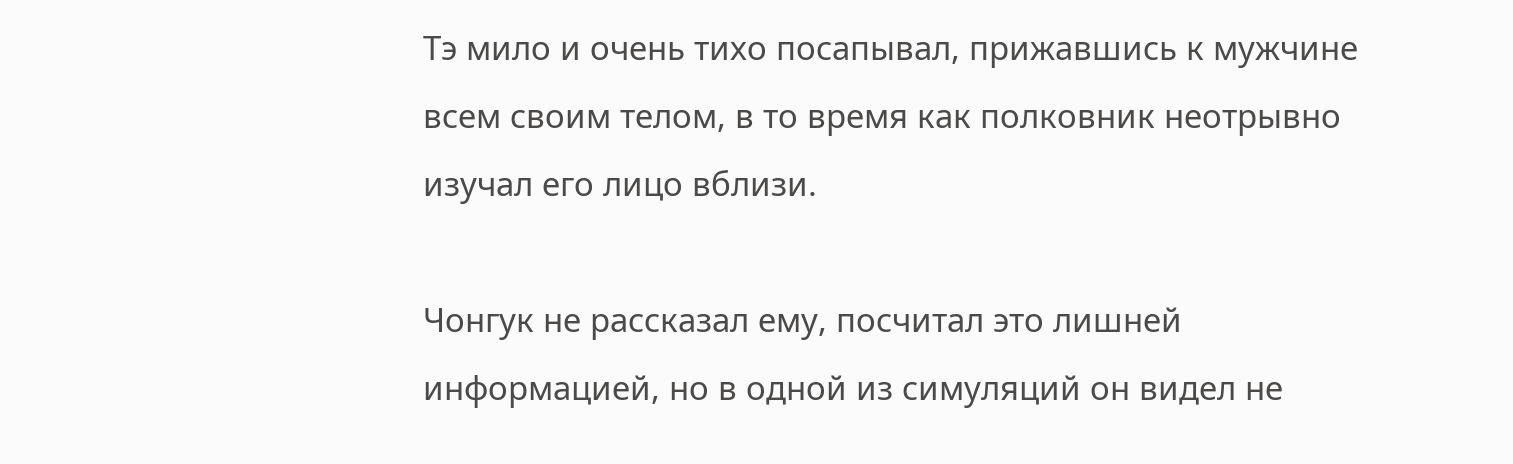Тэ мило и очень тихо посапывал, прижавшись к мужчине всем своим телом, в то время как полковник неотрывно изучал его лицо вблизи.

Чонгук не рассказал ему, посчитал это лишней информацией, но в одной из симуляций он видел не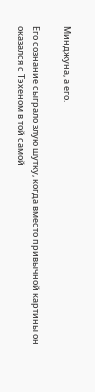Минджуна, а его.

Его сознание сыграло злую шутку, когда вместо привычной картины он оказался с Тэхеном в той самой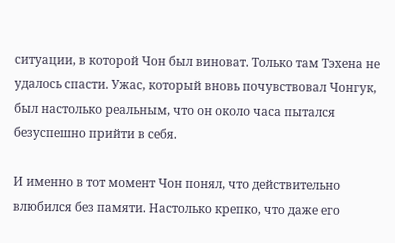ситуации, в которой Чон был виноват. Только там Тэхена не удалось спасти. Ужас, который вновь почувствовал Чонгук, был настолько реальным, что он около часа пытался безуспешно прийти в себя.

И именно в тот момент Чон понял, что действительно влюбился без памяти. Настолько крепко, что даже его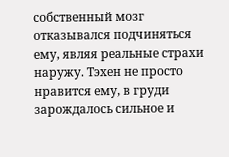собственный мозг отказывался подчиняться ему, являя реальные страхи наружу. Тэхен не просто нравится ему, в груди зарождалось сильное и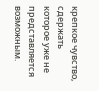крепкое чувство, сдержать которое уже не представляется возможным.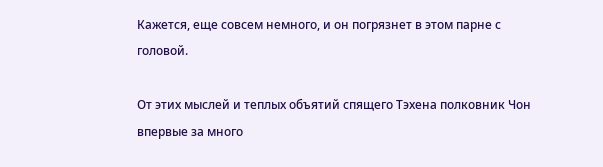Кажется, еще совсем немного, и он погрязнет в этом парне с головой.

От этих мыслей и теплых объятий спящего Тэхена полковник Чон впервые за много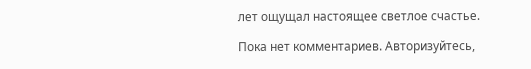лет ощущал настоящее светлое счастье.

Пока нет комментариев. Авторизуйтесь,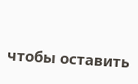чтобы оставить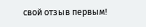свой отзыв первым!